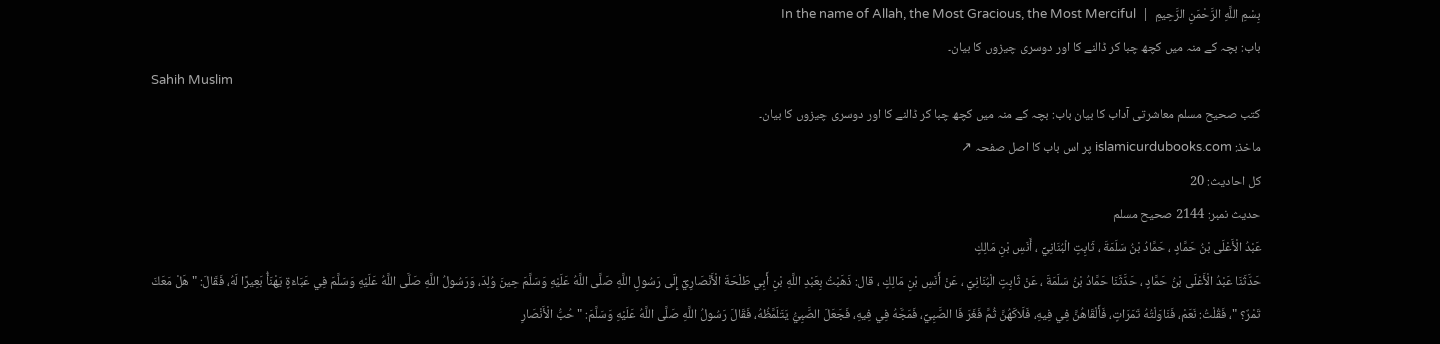بِسْمِ اللَّهِ الرَّحْمَنِ الرَّحِيمِ  |  In the name of Allah, the Most Gracious, the Most Merciful
باب: بچہ کے منہ میں کچھ چبا کر ڈالنے کا اور دوسری چیزوں کا بیان۔
Sahih Muslim
کتب صحیح مسلم معاشرتی آداب کا بیان باب: بچہ کے منہ میں کچھ چبا کر ڈالنے کا اور دوسری چیزوں کا بیان۔
ماخذ: islamicurdubooks.com پر اس باب کا اصل صفحہ ↗
کل احادیث: 20
حدیث نمبر: 2144 صحیح مسلم
عَبْدُ الْأَعْلَى بْنُ حَمَّادٍ ، حَمَّادُ بْنُ سَلَمَةَ ، ثَابِتٍ الْبُنَانِيِّ ، أَنَسِ بْنِ مَالِكٍ
حَدَّثَنَا عَبْدُ الْأَعْلَى بْنُ حَمَّادٍ ، حَدَّثَنَا حَمَّادُ بْنُ سَلَمَةَ ، عَنْ ثَابِتٍ الْبُنَانِيِّ ، عَنْ أَنَسِ بْنِ مَالِكٍ ، قال: ذَهَبْتُ بِعَبْدِ اللَّهِ بْنِ أَبِي طَلْحَةَ الْأَنْصَارِيِّ إِلَى رَسُولِ اللَّهِ صَلَّى اللَّهُ عَلَيْهِ وَسَلَّمَ حِينَ وُلِدَ، وَرَسُولُ اللَّهِ صَلَّى اللَّهُ عَلَيْهِ وَسَلَّمَ فِي عَبَاءَةٍ يَهْنَأُ بَعِيرًا لَهُ، فَقَالَ: " هَلْ مَعَكَ تَمْرٌ؟ "، فَقُلْتُ: نَعَمْ، فَنَاوَلْتُهُ تَمَرَاتٍ، فَأَلْقَاهُنَّ فِي فِيهِ، فَلَاكَهُنَّ ثُمَّ فَغَرَ فَا الصَّبِيِّ، فَمَجَّهُ فِي فِيهِ، فَجَعَلَ الصَّبِيُّ يَتَلَمَّظُهُ، فَقَالَ رَسُولُ اللَّهِ صَلَّى اللَّهُ عَلَيْهِ وَسَلَّمَ: " حُبُّ الْأَنْصَارِ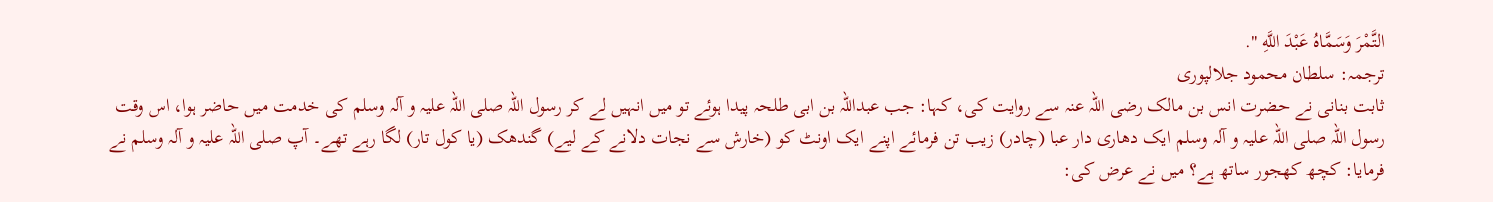التَّمْرَ وَسَمَّاهُ عَبْدَ اللَّهِ ".
ترجمہ: سلطان محمود جلالپوری
ثابت بنانی نے حضرت انس بن مالک رضی اللہ عنہ سے روایت کی، کہا: جب عبداللہ بن ابی طلحہ پیدا ہوئے تو میں انہیں لے کر رسول اللہ صلی اللہ علیہ و آلہ وسلم کی خدمت میں حاضر ہوا، اس وقت رسول اللہ صلی اللہ علیہ و آلہ وسلم ایک دھاری دار عبا (چادر) زیب تن فرمائے اپنے ایک اونٹ کو (خارش سے نجات دلانے کے لیے) گندھک (یا کول تار) لگا رہے تھے۔ آپ صلی اللہ علیہ و آلہ وسلم نے فرمایا: کچھ کھجور ساتھ ہے؟ میں نے عرض کی: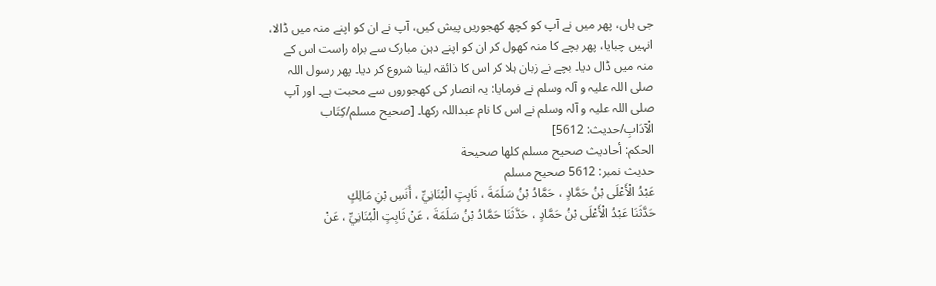جی ہاں، پھر میں نے آپ کو کچھ کھجوریں پیش کیں، آپ نے ان کو اپنے منہ میں ڈالا، انہیں چبایا، پھر بچے کا منہ کھول کر ان کو اپنے دہن مبارک سے براہ راست اس کے منہ میں ڈال دیا۔ بچے نے زبان ہلا کر اس کا ذائقہ لینا شروع کر دیا۔ پھر رسول اللہ صلی اللہ علیہ و آلہ وسلم نے فرمایا: یہ انصار کی کھجوروں سے محبت ہے۔ اور آپ صلی اللہ علیہ و آلہ وسلم نے اس کا نام عبداللہ رکھا۔ [صحيح مسلم/كِتَاب الْآدَابِ/حدیث: 5612]
الحكم: أحاديث صحيح مسلم كلها صحيحة
حدیث نمبر: 5612 صحیح مسلم
عَبْدُ الْأَعْلَى بْنُ حَمَّادٍ ، حَمَّادُ بْنُ سَلَمَةَ ، ثَابِتٍ الْبُنَانِيِّ ، أَنَسِ بْنِ مَالِكٍ
حَدَّثَنَا عَبْدُ الْأَعْلَى بْنُ حَمَّادٍ ، حَدَّثَنَا حَمَّادُ بْنُ سَلَمَةَ ، عَنْ ثَابِتٍ الْبُنَانِيِّ ، عَنْ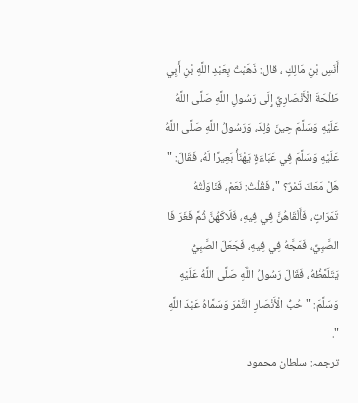أَنَسِ بْنِ مَالِكٍ ، قال: ذَهَبْتُ بِعَبْدِ اللَّهِ بْنِ أَبِي طَلْحَةَ الْأَنْصَارِيِّ إِلَى رَسُولِ اللَّهِ صَلَّى اللَّهُ عَلَيْهِ وَسَلَّمَ حِينَ وُلِدَ، وَرَسُولُ اللَّهِ صَلَّى اللَّهُ عَلَيْهِ وَسَلَّمَ فِي عَبَاءَةٍ يَهْنَأُ بَعِيرًا لَهُ، فَقَالَ: " هَلْ مَعَكَ تَمْرٌ؟ "، فَقُلْتُ: نَعَمْ، فَنَاوَلْتُهُ تَمَرَاتٍ، فَأَلْقَاهُنَّ فِي فِيهِ، فَلَاكَهُنَّ ثُمَّ فَغَرَ فَا الصَّبِيِّ، فَمَجَّهُ فِي فِيهِ، فَجَعَلَ الصَّبِيُّ يَتَلَمَّظُهُ، فَقَالَ رَسُولُ اللَّهِ صَلَّى اللَّهُ عَلَيْهِ وَسَلَّمَ: " حُبُّ الْأَنْصَارِ التَّمْرَ وَسَمَّاهُ عَبْدَ اللَّهِ ".
ترجمہ: سلطان محمود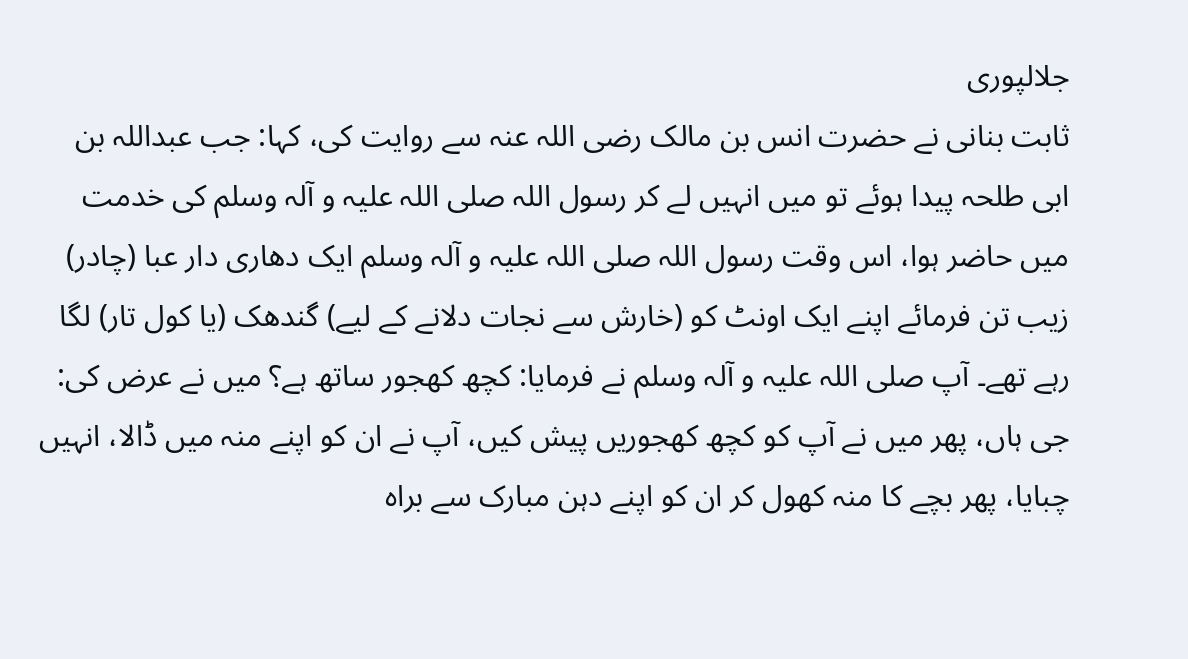جلالپوری
ثابت بنانی نے حضرت انس بن مالک رضی اللہ عنہ سے روایت کی، کہا: جب عبداللہ بن ابی طلحہ پیدا ہوئے تو میں انہیں لے کر رسول اللہ صلی اللہ علیہ و آلہ وسلم کی خدمت میں حاضر ہوا، اس وقت رسول اللہ صلی اللہ علیہ و آلہ وسلم ایک دھاری دار عبا (چادر) زیب تن فرمائے اپنے ایک اونٹ کو (خارش سے نجات دلانے کے لیے) گندھک (یا کول تار) لگا رہے تھے۔ آپ صلی اللہ علیہ و آلہ وسلم نے فرمایا: کچھ کھجور ساتھ ہے؟ میں نے عرض کی: جی ہاں، پھر میں نے آپ کو کچھ کھجوریں پیش کیں، آپ نے ان کو اپنے منہ میں ڈالا، انہیں چبایا، پھر بچے کا منہ کھول کر ان کو اپنے دہن مبارک سے براہ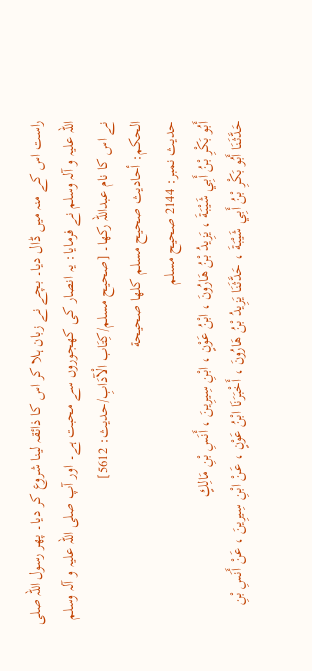راست اس کے منہ میں ڈال دیا۔ بچے نے زبان ہلا کر اس کا ذائقہ لینا شروع کر دیا۔ پھر رسول اللہ صلی اللہ علیہ و آلہ وسلم نے فرمایا: یہ انصار کی کھجوروں سے محبت ہے۔ اور آپ صلی اللہ علیہ و آلہ وسلم نے اس کا نام عبداللہ رکھا۔ [صحيح مسلم/كِتَاب الْآدَابِ/حدیث: 5612]
الحكم: أحاديث صحيح مسلم كلها صحيحة
حدیث نمبر: 2144 صحیح مسلم
أَبُو بَكْرِ بْنُ أَبِي شَيْبَةَ ، يَزِيدُ بْنُ هَارُونَ ، ابْنُ عَوْنٍ ، ابْنِ سِيرِينَ ، أَنَسِ بْنِ مَالِكٍ
حَدَّثَنَا أَبُو بَكْرِ بْنُ أَبِي شَيْبَةَ ، حَدَّثَنَا يَزِيدُ بْنُ هَارُونَ ، أَخْبَرَنَا ابْنُ عَوْنٍ ، عَنْ ابْنِ سِيرِينَ ، عَنْ أَنَسِ بْنِ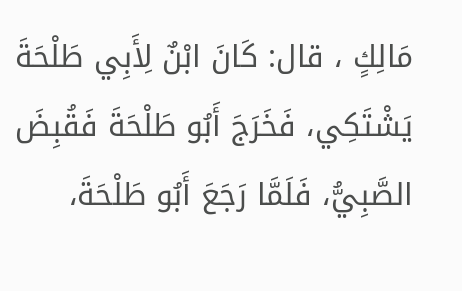مَالِكٍ ، قال: كَانَ ابْنٌ لِأَبِي طَلْحَةَ يَشْتَكِي، فَخَرَجَ أَبُو طَلْحَةَ فَقُبِضَ الصَّبِيُّ، فَلَمَّا رَجَعَ أَبُو طَلْحَةَ،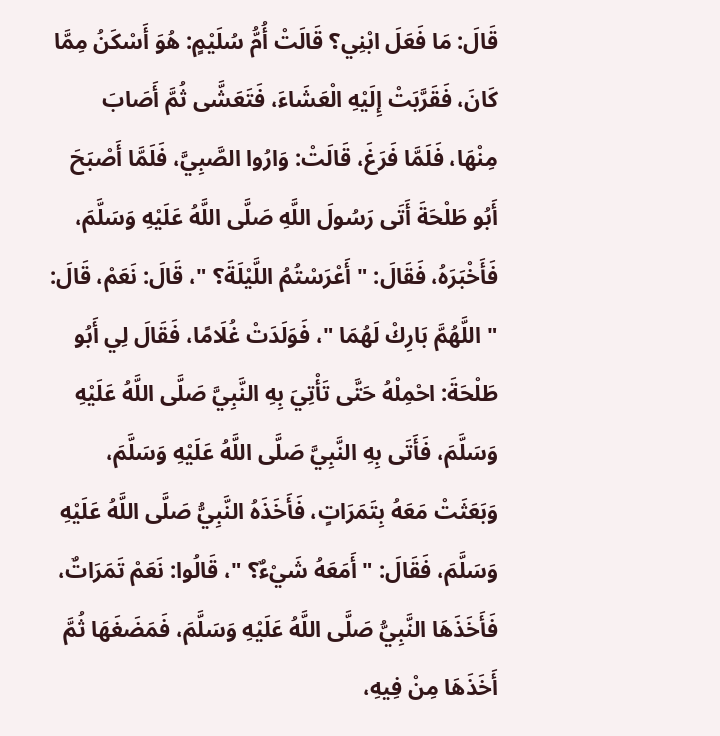قَالَ: مَا فَعَلَ ابْنِي؟ قَالَتْ أُمُّ سُلَيْمٍ: هُوَ أَسْكَنُ مِمَّا كَانَ، فَقَرَّبَتْ إِلَيْهِ الْعَشَاءَ، فَتَعَشَّى ثُمَّ أَصَابَ مِنْهَا، فَلَمَّا فَرَغَ، قَالَتْ: وَارُوا الصَّبِيَّ، فَلَمَّا أَصْبَحَ أَبُو طَلْحَةَ أَتَى رَسُولَ اللَّهِ صَلَّى اللَّهُ عَلَيْهِ وَسَلَّمَ، فَأَخْبَرَهُ، فَقَالَ: " أَعْرَسْتُمُ اللَّيْلَةَ؟ "، قَالَ: نَعَمْ، قَالَ: " اللَّهُمَّ بَارِكْ لَهُمَا "، فَوَلَدَتْ غُلَامًا، فَقَالَ لِي أَبُو طَلْحَةَ: احْمِلْهُ حَتَّى تَأْتِيَ بِهِ النَّبِيَّ صَلَّى اللَّهُ عَلَيْهِ وَسَلَّمَ، فَأَتَى بِهِ النَّبِيَّ صَلَّى اللَّهُ عَلَيْهِ وَسَلَّمَ، وَبَعَثَتْ مَعَهُ بِتَمَرَاتٍ، فَأَخَذَهُ النَّبِيُّ صَلَّى اللَّهُ عَلَيْهِ وَسَلَّمَ، فَقَالَ: " أَمَعَهُ شَيْءٌ؟ "، قَالُوا: نَعَمْ تَمَرَاتٌ، فَأَخَذَهَا النَّبِيُّ صَلَّى اللَّهُ عَلَيْهِ وَسَلَّمَ، فَمَضَغَهَا ثُمَّ أَخَذَهَا مِنْ فِيهِ،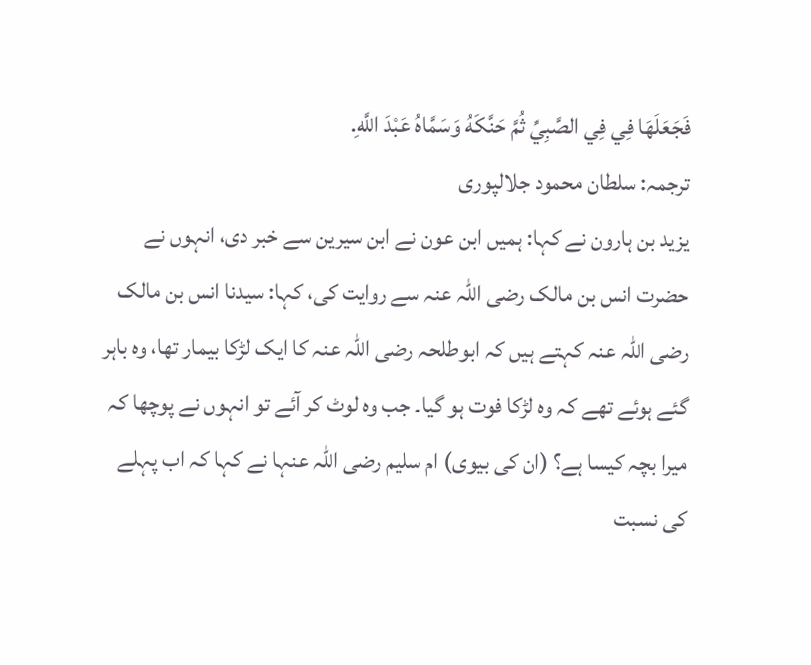فَجَعَلَهَا فِي فِي الصَّبِيِّ ثُمَّ حَنَّكَهُ وَسَمَّاهُ عَبْدَ اللَّهِ.
ترجمہ: سلطان محمود جلالپوری
یزید بن ہارون نے کہا: ہمیں ابن عون نے ابن سیرین سے خبر دی، انہوں نے حضرت انس بن مالک رضی اللہ عنہ سے روایت کی، کہا: سیدنا انس بن مالک رضی اللہ عنہ کہتے ہیں کہ ابوطلحہ رضی اللہ عنہ کا ایک لڑکا بیمار تھا، وہ باہر گئے ہوئے تھے کہ وہ لڑکا فوت ہو گیا۔ جب وہ لوٹ کر آئے تو انہوں نے پوچھا کہ میرا بچہ کیسا ہے؟ (ان کی بیوی) ام سلیم رضی اللہ عنہا نے کہا کہ اب پہلے کی نسبت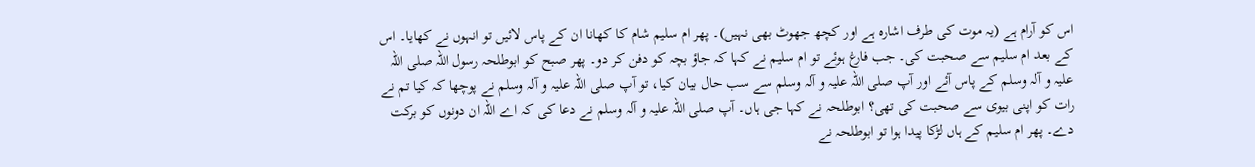اس کو آرام ہے (یہ موت کی طرف اشارہ ہے اور کچھ جھوٹ بھی نہیں)۔ پھر ام سلیم شام کا کھانا ان کے پاس لائیں تو انہوں نے کھایا۔ اس کے بعد ام سلیم سے صحبت کی۔ جب فارغ ہوئے تو ام سلیم نے کہا کہ جاؤ بچہ کو دفن کر دو۔ پھر صبح کو ابوطلحہ رسول اللہ صلی اللہ علیہ و آلہ وسلم کے پاس آئے اور آپ صلی اللہ علیہ و آلہ وسلم سے سب حال بیان کیا، تو آپ صلی اللہ علیہ و آلہ وسلم نے پوچھا کہ کیا تم نے رات کو اپنی بیوی سے صحبت کی تھی؟ ابوطلحہ نے کہا جی ہاں۔ آپ صلی اللہ علیہ و آلہ وسلم نے دعا کی کہ اے اللہ ان دونوں کو برکت دے۔ پھر ام سلیم کے ہاں لڑکا پیدا ہوا تو ابوطلحہ نے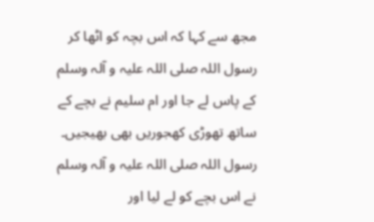مجھ سے کہا کہ اس بچہ کو اٹھا کر رسول اللہ صلی اللہ علیہ و آلہ وسلم کے پاس لے جا اور ام سلیم نے بچے کے ساتھ تھوڑی کھجوریں بھی بھیجیں۔ رسول اللہ صلی اللہ علیہ و آلہ وسلم نے اس بچے کو لے لیا اور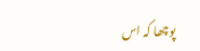پوچھا کہ اس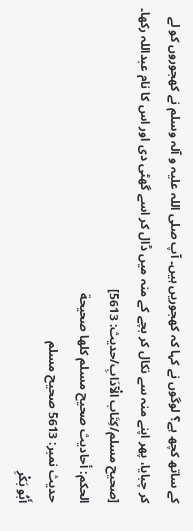کے ساتھ کچھ ہے؟ لوگوں نے کہا کہ کھجوریں ہیں۔ آپ صلی اللہ علیہ و آلہ وسلم نے کھجوروں کو لے کر چبایا، پھر اپنے منہ سے نکال کر بچے کے منہ میں ڈال کر اسے گھٹی دی اور اس کا نام عبداللہ رکھا۔ [صحيح مسلم/كِتَاب الْآدَابِ/حدیث: 5613]
الحكم: أحاديث صحيح مسلم كلها صحيحة
حدیث نمبر: 5613 صحیح مسلم
أَبُو بَكْرِ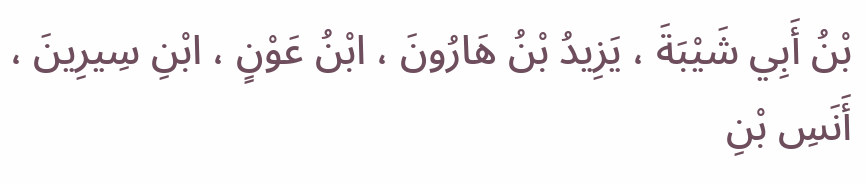بْنُ أَبِي شَيْبَةَ ، يَزِيدُ بْنُ هَارُونَ ، ابْنُ عَوْنٍ ، ابْنِ سِيرِينَ ، أَنَسِ بْنِ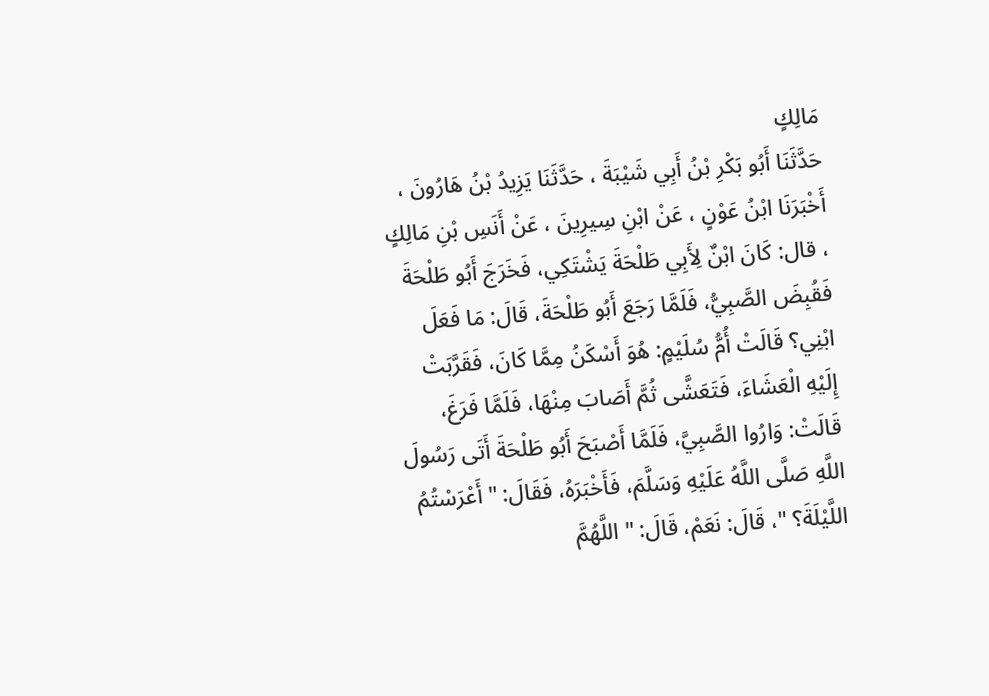مَالِكٍ
حَدَّثَنَا أَبُو بَكْرِ بْنُ أَبِي شَيْبَةَ ، حَدَّثَنَا يَزِيدُ بْنُ هَارُونَ ، أَخْبَرَنَا ابْنُ عَوْنٍ ، عَنْ ابْنِ سِيرِينَ ، عَنْ أَنَسِ بْنِ مَالِكٍ ، قال: كَانَ ابْنٌ لِأَبِي طَلْحَةَ يَشْتَكِي، فَخَرَجَ أَبُو طَلْحَةَ فَقُبِضَ الصَّبِيُّ، فَلَمَّا رَجَعَ أَبُو طَلْحَةَ، قَالَ: مَا فَعَلَ ابْنِي؟ قَالَتْ أُمُّ سُلَيْمٍ: هُوَ أَسْكَنُ مِمَّا كَانَ، فَقَرَّبَتْ إِلَيْهِ الْعَشَاءَ، فَتَعَشَّى ثُمَّ أَصَابَ مِنْهَا، فَلَمَّا فَرَغَ، قَالَتْ: وَارُوا الصَّبِيَّ، فَلَمَّا أَصْبَحَ أَبُو طَلْحَةَ أَتَى رَسُولَ اللَّهِ صَلَّى اللَّهُ عَلَيْهِ وَسَلَّمَ، فَأَخْبَرَهُ، فَقَالَ: " أَعْرَسْتُمُ اللَّيْلَةَ؟ "، قَالَ: نَعَمْ، قَالَ: " اللَّهُمَّ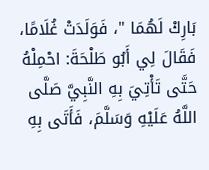بَارِكْ لَهُمَا "، فَوَلَدَتْ غُلَامًا، فَقَالَ لِي أَبُو طَلْحَةَ: احْمِلْهُ حَتَّى تَأْتِيَ بِهِ النَّبِيَّ صَلَّى اللَّهُ عَلَيْهِ وَسَلَّمَ، فَأَتَى بِهِ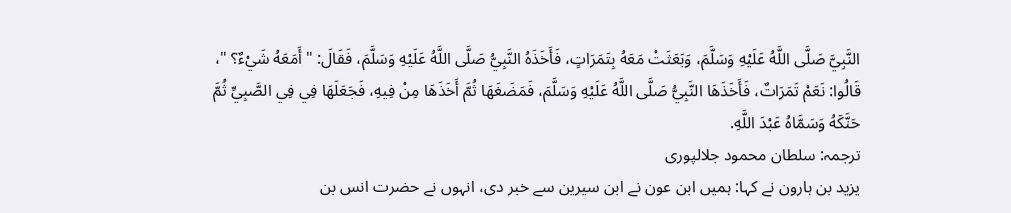النَّبِيَّ صَلَّى اللَّهُ عَلَيْهِ وَسَلَّمَ، وَبَعَثَتْ مَعَهُ بِتَمَرَاتٍ، فَأَخَذَهُ النَّبِيُّ صَلَّى اللَّهُ عَلَيْهِ وَسَلَّمَ، فَقَالَ: " أَمَعَهُ شَيْءٌ؟ "، قَالُوا: نَعَمْ تَمَرَاتٌ، فَأَخَذَهَا النَّبِيُّ صَلَّى اللَّهُ عَلَيْهِ وَسَلَّمَ، فَمَضَغَهَا ثُمَّ أَخَذَهَا مِنْ فِيهِ، فَجَعَلَهَا فِي فِي الصَّبِيِّ ثُمَّ حَنَّكَهُ وَسَمَّاهُ عَبْدَ اللَّهِ.
ترجمہ: سلطان محمود جلالپوری
یزید بن ہارون نے کہا: ہمیں ابن عون نے ابن سیرین سے خبر دی، انہوں نے حضرت انس بن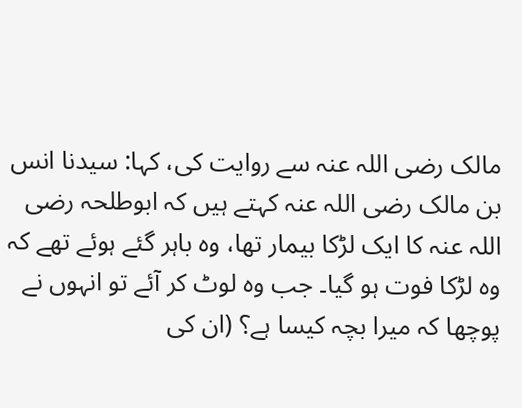مالک رضی اللہ عنہ سے روایت کی، کہا: سیدنا انس بن مالک رضی اللہ عنہ کہتے ہیں کہ ابوطلحہ رضی اللہ عنہ کا ایک لڑکا بیمار تھا، وہ باہر گئے ہوئے تھے کہ وہ لڑکا فوت ہو گیا۔ جب وہ لوٹ کر آئے تو انہوں نے پوچھا کہ میرا بچہ کیسا ہے؟ (ان کی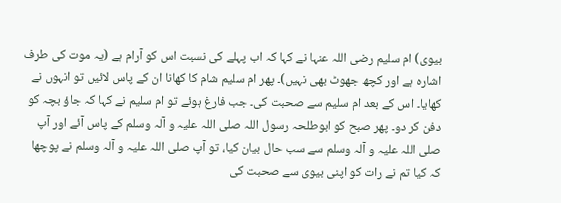بیوی) ام سلیم رضی اللہ عنہا نے کہا کہ اب پہلے کی نسبت اس کو آرام ہے (یہ موت کی طرف اشارہ ہے اور کچھ جھوٹ بھی نہیں)۔ پھر ام سلیم شام کا کھانا ان کے پاس لائیں تو انہوں نے کھایا۔ اس کے بعد ام سلیم سے صحبت کی۔ جب فارغ ہوئے تو ام سلیم نے کہا کہ جاؤ بچہ کو دفن کر دو۔ پھر صبح کو ابوطلحہ رسول اللہ صلی اللہ علیہ و آلہ وسلم کے پاس آئے اور آپ صلی اللہ علیہ و آلہ وسلم سے سب حال بیان کیا، تو آپ صلی اللہ علیہ و آلہ وسلم نے پوچھا کہ کیا تم نے رات کو اپنی بیوی سے صحبت کی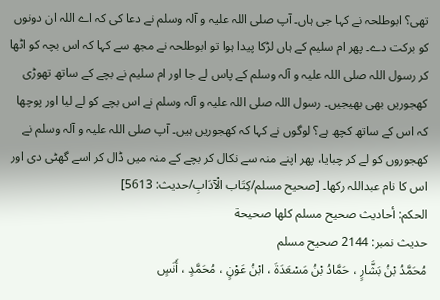تھی؟ ابوطلحہ نے کہا جی ہاں۔ آپ صلی اللہ علیہ و آلہ وسلم نے دعا کی کہ اے اللہ ان دونوں کو برکت دے۔ پھر ام سلیم کے ہاں لڑکا پیدا ہوا تو ابوطلحہ نے مجھ سے کہا کہ اس بچہ کو اٹھا کر رسول اللہ صلی اللہ علیہ و آلہ وسلم کے پاس لے جا اور ام سلیم نے بچے کے ساتھ تھوڑی کھجوریں بھی بھیجیں۔ رسول اللہ صلی اللہ علیہ و آلہ وسلم نے اس بچے کو لے لیا اور پوچھا کہ اس کے ساتھ کچھ ہے؟ لوگوں نے کہا کہ کھجوریں ہیں۔ آپ صلی اللہ علیہ و آلہ وسلم نے کھجوروں کو لے کر چبایا، پھر اپنے منہ سے نکال کر بچے کے منہ میں ڈال کر اسے گھٹی دی اور اس کا نام عبداللہ رکھا۔ [صحيح مسلم/كِتَاب الْآدَابِ/حدیث: 5613]
الحكم: أحاديث صحيح مسلم كلها صحيحة
حدیث نمبر: 2144 صحیح مسلم
مُحَمَّدُ بْنُ بَشَّارٍ ، حَمَّادُ بْنُ مَسْعَدَةَ ، ابْنُ عَوْنٍ ، مُحَمَّدٍ ، أَنَسٍ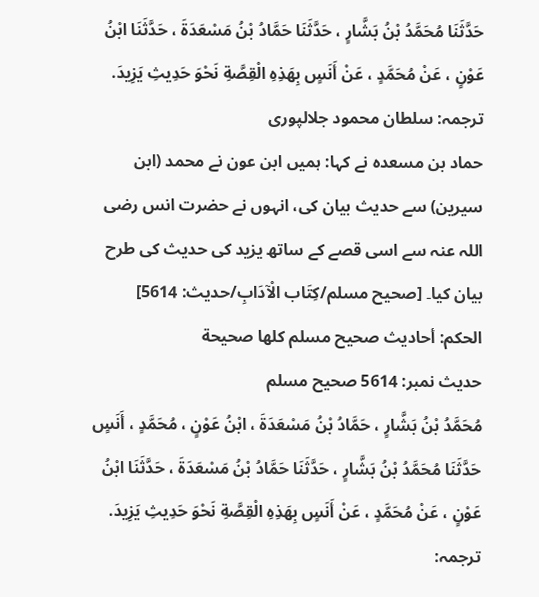حَدَّثَنَا مُحَمَّدُ بْنُ بَشَّارٍ ، حَدَّثَنَا حَمَّادُ بْنُ مَسْعَدَةَ ، حَدَّثَنَا ابْنُ عَوْنٍ ، عَنْ مُحَمَّدٍ ، عَنْ أَنَسٍ بِهَذِهِ الْقِصَّةِ نَحْوَ حَدِيثِ يَزِيدَ.
ترجمہ: سلطان محمود جلالپوری
حماد بن مسعدہ نے کہا: ہمیں ابن عون نے محمد (ابن سیرین) سے حدیث بیان کی، انہوں نے حضرت انس رضی اللہ عنہ سے اسی قصے کے ساتھ یزید کی حدیث کی طرح بیان کیا۔ [صحيح مسلم/كِتَاب الْآدَابِ/حدیث: 5614]
الحكم: أحاديث صحيح مسلم كلها صحيحة
حدیث نمبر: 5614 صحیح مسلم
مُحَمَّدُ بْنُ بَشَّارٍ ، حَمَّادُ بْنُ مَسْعَدَةَ ، ابْنُ عَوْنٍ ، مُحَمَّدٍ ، أَنَسٍ
حَدَّثَنَا مُحَمَّدُ بْنُ بَشَّارٍ ، حَدَّثَنَا حَمَّادُ بْنُ مَسْعَدَةَ ، حَدَّثَنَا ابْنُ عَوْنٍ ، عَنْ مُحَمَّدٍ ، عَنْ أَنَسٍ بِهَذِهِ الْقِصَّةِ نَحْوَ حَدِيثِ يَزِيدَ.
ترجمہ: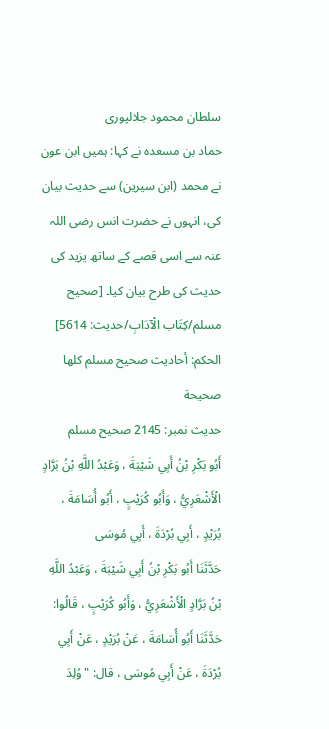سلطان محمود جلالپوری
حماد بن مسعدہ نے کہا: ہمیں ابن عون نے محمد (ابن سیرین) سے حدیث بیان کی، انہوں نے حضرت انس رضی اللہ عنہ سے اسی قصے کے ساتھ یزید کی حدیث کی طرح بیان کیا۔ [صحيح مسلم/كِتَاب الْآدَابِ/حدیث: 5614]
الحكم: أحاديث صحيح مسلم كلها صحيحة
حدیث نمبر: 2145 صحیح مسلم
أَبُو بَكْرِ بْنُ أَبِي شَيْبَةَ ، وَعَبْدُ اللَّهِ بْنُ بَرَّادٍ الْأَشْعَرِيُّ ، وَأَبُو كُرَيْبٍ ، أَبُو أُسَامَةَ ، بُرَيْدٍ ، أَبِي بُرْدَةَ ، أَبِي مُوسَى
حَدَّثَنَا أَبُو بَكْرِ بْنُ أَبِي شَيْبَةَ ، وَعَبْدُ اللَّهِ بْنُ بَرَّادٍ الْأَشْعَرِيُّ ، وَأَبُو كُرَيْبٍ ، قَالُوا: حَدَّثَنَا أَبُو أُسَامَةَ ، عَنْ بُرَيْدٍ ، عَنْ أَبِي بُرْدَةَ ، عَنْ أَبِي مُوسَى ، قال: " وُلِدَ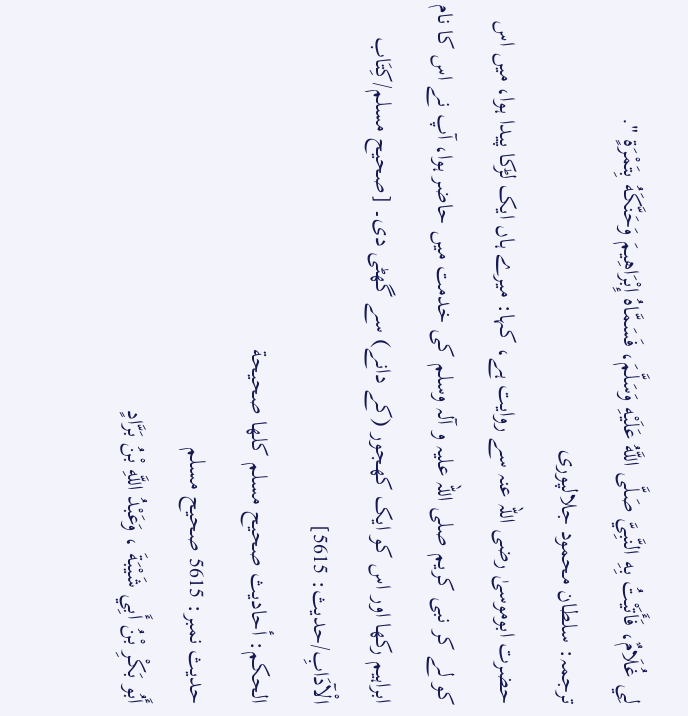لِي غُلَامٌ، فَأَتَيْتُ بِهِ النَّبِيَّ صَلَّى اللَّهُ عَلَيْهِ وَسَلَّمَ، فَسَمَّاهُ إِبْرَاهِيمَ وَحَنَّكَهُ بِتَمْرَةٍ ".
ترجمہ: سلطان محمود جلالپوری
حضرت ابوموسیٰ رضی اللہ عنہ سے روایت ہے، کہا: میرے ہاں ایک لڑکا پیدا ہوا، میں اس کو لے کر نبی کریم صلی اللہ علیہ و آلہ وسلم کی خدمت میں حاضر ہوا، آپ نے اس کا نام ابراہیم رکھا اور اس کو ایک کھجور (کے دانے) سے گھٹی دی۔ [صحيح مسلم/كِتَاب الْآدَابِ/حدیث: 5615]
الحكم: أحاديث صحيح مسلم كلها صحيحة
حدیث نمبر: 5615 صحیح مسلم
أَبُو بَكْرِ بْنُ أَبِي شَيْبَةَ ، وَعَبْدُ اللَّهِ بْنُ بَرَّادٍ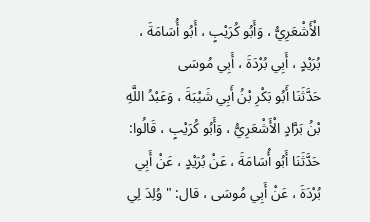الْأَشْعَرِيُّ ، وَأَبُو كُرَيْبٍ ، أَبُو أُسَامَةَ ، بُرَيْدٍ ، أَبِي بُرْدَةَ ، أَبِي مُوسَى
حَدَّثَنَا أَبُو بَكْرِ بْنُ أَبِي شَيْبَةَ ، وَعَبْدُ اللَّهِ بْنُ بَرَّادٍ الْأَشْعَرِيُّ ، وَأَبُو كُرَيْبٍ ، قَالُوا: حَدَّثَنَا أَبُو أُسَامَةَ ، عَنْ بُرَيْدٍ ، عَنْ أَبِي بُرْدَةَ ، عَنْ أَبِي مُوسَى ، قال: " وُلِدَ لِي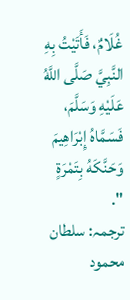غُلَامٌ، فَأَتَيْتُ بِهِ النَّبِيَّ صَلَّى اللَّهُ عَلَيْهِ وَسَلَّمَ، فَسَمَّاهُ إِبْرَاهِيمَ وَحَنَّكَهُ بِتَمْرَةٍ ".
ترجمہ: سلطان محمود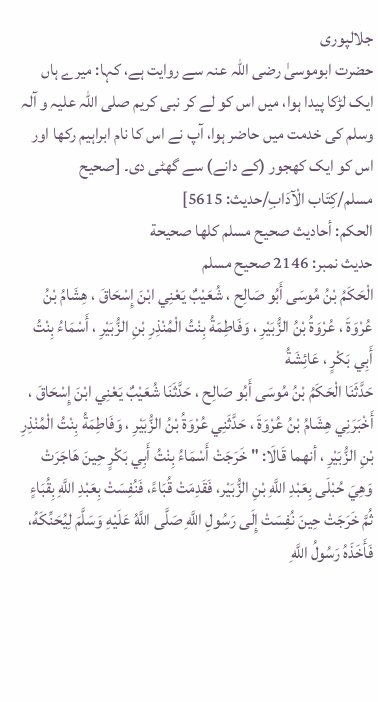جلالپوری
حضرت ابوموسیٰ رضی اللہ عنہ سے روایت ہے، کہا: میرے ہاں ایک لڑکا پیدا ہوا، میں اس کو لے کر نبی کریم صلی اللہ علیہ و آلہ وسلم کی خدمت میں حاضر ہوا، آپ نے اس کا نام ابراہیم رکھا اور اس کو ایک کھجور (کے دانے) سے گھٹی دی۔ [صحيح مسلم/كِتَاب الْآدَابِ/حدیث: 5615]
الحكم: أحاديث صحيح مسلم كلها صحيحة
حدیث نمبر: 2146 صحیح مسلم
الْحَكَمُ بْنُ مُوسَى أَبُو صَالِح ، شُعَيْبٌ يَعْنِي ابْنَ إِسْحَاقَ ، هِشَامُ بْنُ عُرْوَةَ ، عُرْوَةُ بْنُ الزُّبَيْرِ ، وَفَاطِمَةُ بِنْتُ الْمُنْذِرِ بْنِ الزُّبَيْرِ ، أَسْمَاءُ بِنْتُ أَبِي بَكْرٍ ، عَائِشَةُ
حَدَّثَنَا الْحَكَمُ بْنُ مُوسَى أَبُو صَالِح ، حَدَّثَنَا شُعَيْبٌ يَعْنِي ابْنَ إِسْحَاقَ ، أَخْبَرَنِي هِشَامُ بْنُ عُرْوَةَ ، حَدَّثَنِي عُرْوَةُ بْنُ الزُّبَيْرِ ، وَفَاطِمَةُ بِنْتُ الْمُنْذِرِ بْنِ الزُّبَيْرِ ، أنهما قَالَا: " خَرَجَتْ أَسْمَاءُ بِنْتُ أَبِي بَكْرٍ حِينَ هَاجَرَتْ وَهِيَ حُبْلَى بِعَبْدِ اللَّهِ بْنِ الزُّبَيْر، فَقَدِمَتْ قُبَاءً، فَنُفِسَتْ بِعَبْدِ اللَّهِ بِقُبَاءٍ ثُمَّ خَرَجَتْ حِينَ نُفِسَتْ إِلَى رَسُولِ اللَّهِ صَلَّى اللَّهُ عَلَيْهِ وَسَلَّمَ لِيُحَنِّكَهُ، فَأَخَذَهُ رَسُولُ اللَّهِ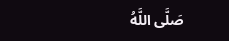صَلَّى اللَّهُ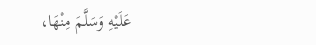عَلَيْهِ وَسَلَّمَ مِنْهَا،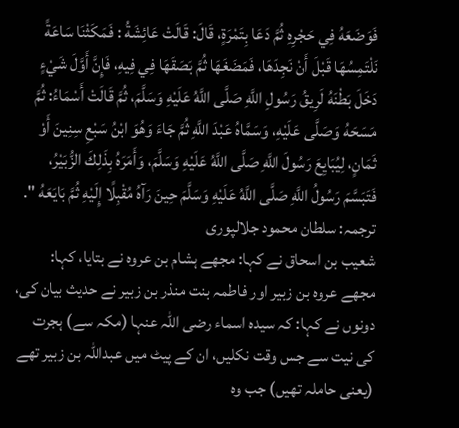فَوَضَعَهُ فِي حَجْرِهِ ثُمَّ دَعَا بِتَمْرَةٍ، قَالَ: قَالَتْ عَائِشَةُ : فَمَكَثْنَا سَاعَةً نَلْتَمِسُهَا قَبْلَ أَنْ نَجِدَهَا، فَمَضَغَهَا ثُمَّ بَصَقَهَا فِي فِيهِ، فَإِنَّ أَوَّلَ شَيْءٍ دَخَلَ بَطْنَهُ لَرِيقُ رَسُولِ اللَّهِ صَلَّى اللَّهُ عَلَيْهِ وَسَلَّمَ، ثُمَّ قَالَتْ أَسْمَاءُ: ثُمَّ مَسَحَهُ وَصَلَّى عَلَيْهِ، وَسَمَّاهُ عَبْدَ اللَّهِ ثُمَّ جَاءَ وَهُوَ ابْنُ سَبْعِ سِنِينَ أَوْ ثَمَانٍ، لِيُبَايِعَ رَسُولَ اللَّهِ صَلَّى اللَّهُ عَلَيْهِ وَسَلَّمَ، وَأَمَرَهُ بِذَلِكَ الزُّبَيْرُ، فَتَبَسَّمَ رَسُولُ اللَّهِ صَلَّى اللَّهُ عَلَيْهِ وَسَلَّمَ حِينَ رَآهُ مُقْبِلًا إِلَيْهِ ثُمَّ بَايَعَهُ ".
ترجمہ: سلطان محمود جلالپوری
شعیب بن اسحاق نے کہا: مجھے ہشام بن عروہ نے بتایا، کہا: مجھے عروہ بن زبیر اور فاطمہ بنت منذر بن زبیر نے حدیث بیان کی، دونوں نے کہا: کہ سیدہ اسماء رضی اللہ عنہا (مکہ سے) ہجرت کی نیت سے جس وقت نکلیں، ان کے پیٹ میں عبداللہ بن زبیر تھے (یعنی حاملہ تھیں) جب وہ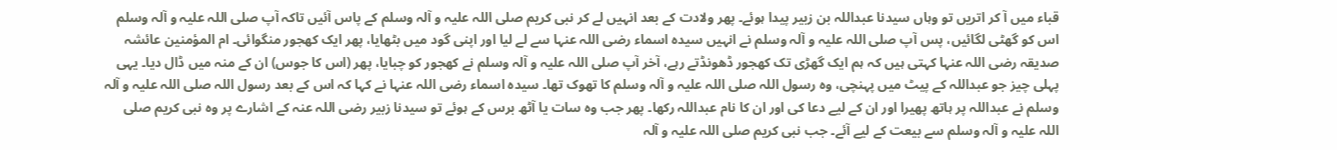قباء میں آ کر اتریں تو وہاں سیدنا عبداللہ بن زبیر پیدا ہوئے۔ پھر ولادت کے بعد انہیں لے کر نبی کریم صلی اللہ علیہ و آلہ وسلم کے پاس آئیں تاکہ آپ صلی اللہ علیہ و آلہ وسلم اس کو گھٹی لگائیں، پس آپ صلی اللہ علیہ و آلہ وسلم نے انہیں سیدہ اسماء رضی اللہ عنہا سے لے لیا اور اپنی گود میں بٹھایا، پھر ایک کھجور منگوائی۔ ام المؤمنین عائشہ صدیقہ رضی اللہ عنہا کہتی ہیں کہ ہم ایک گھڑی تک کھجور ڈھونڈتے رہے، آخر آپ صلی اللہ علیہ و آلہ وسلم نے کھجور کو چبایا، پھر (اس کا جوس) ان کے منہ میں ڈال دیا۔ یہی پہلی چیز جو عبداللہ کے پیٹ میں پہنچی، وہ رسول اللہ صلی اللہ علیہ و آلہ وسلم کا تھوک تھا۔ سیدہ اسماء رضی اللہ عنہا نے کہا کہ اس کے بعد رسول اللہ صلی اللہ علیہ و آلہ وسلم نے عبداللہ پر ہاتھ پھیرا اور ان کے لیے دعا کی اور ان کا نام عبداللہ رکھا۔ پھر جب وہ سات یا آٹھ برس کے ہوئے تو سیدنا زبیر رضی اللہ عنہ کے اشارے پر وہ نبی کریم صلی اللہ علیہ و آلہ وسلم سے بیعت کے لیے آئے۔ جب نبی کریم صلی اللہ علیہ و آلہ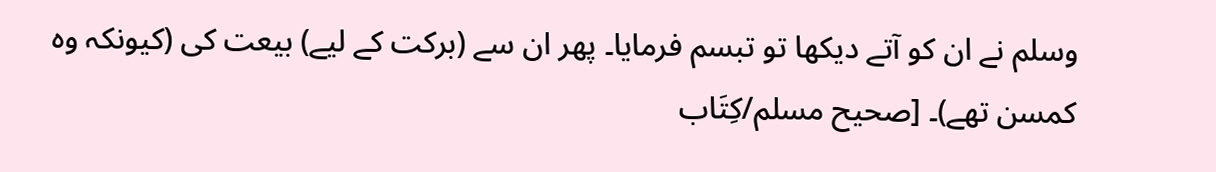وسلم نے ان کو آتے دیکھا تو تبسم فرمایا۔ پھر ان سے (برکت کے لیے) بیعت کی (کیونکہ وہ کمسن تھے)۔ [صحيح مسلم/كِتَاب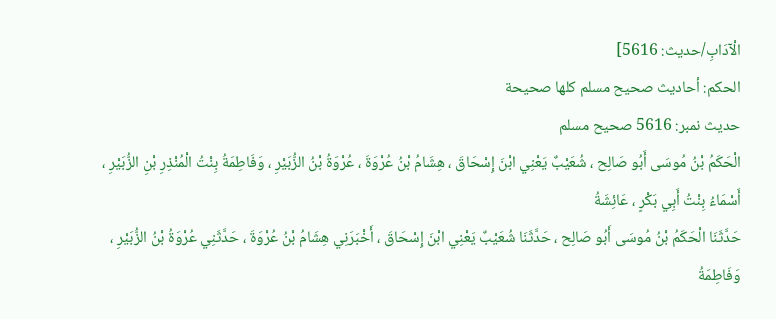الْآدَابِ/حدیث: 5616]
الحكم: أحاديث صحيح مسلم كلها صحيحة
حدیث نمبر: 5616 صحیح مسلم
الْحَكَمُ بْنُ مُوسَى أَبُو صَالِح ، شُعَيْبٌ يَعْنِي ابْنَ إِسْحَاقَ ، هِشَامُ بْنُ عُرْوَةَ ، عُرْوَةُ بْنُ الزُّبَيْرِ ، وَفَاطِمَةُ بِنْتُ الْمُنْذِرِ بْنِ الزُّبَيْرِ ، أَسْمَاءُ بِنْتُ أَبِي بَكْرٍ ، عَائِشَةُ
حَدَّثَنَا الْحَكَمُ بْنُ مُوسَى أَبُو صَالِح ، حَدَّثَنَا شُعَيْبٌ يَعْنِي ابْنَ إِسْحَاقَ ، أَخْبَرَنِي هِشَامُ بْنُ عُرْوَةَ ، حَدَّثَنِي عُرْوَةُ بْنُ الزُّبَيْرِ ، وَفَاطِمَةُ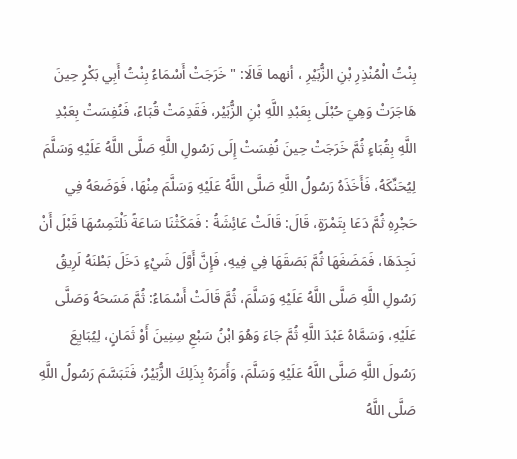بِنْتُ الْمُنْذِرِ بْنِ الزُّبَيْرِ ، أنهما قَالَا: " خَرَجَتْ أَسْمَاءُ بِنْتُ أَبِي بَكْرٍ حِينَ هَاجَرَتْ وَهِيَ حُبْلَى بِعَبْدِ اللَّهِ بْنِ الزُّبَيْر، فَقَدِمَتْ قُبَاءً، فَنُفِسَتْ بِعَبْدِ اللَّهِ بِقُبَاءٍ ثُمَّ خَرَجَتْ حِينَ نُفِسَتْ إِلَى رَسُولِ اللَّهِ صَلَّى اللَّهُ عَلَيْهِ وَسَلَّمَ لِيُحَنِّكَهُ، فَأَخَذَهُ رَسُولُ اللَّهِ صَلَّى اللَّهُ عَلَيْهِ وَسَلَّمَ مِنْهَا، فَوَضَعَهُ فِي حَجْرِهِ ثُمَّ دَعَا بِتَمْرَةٍ، قَالَ: قَالَتْ عَائِشَةُ : فَمَكَثْنَا سَاعَةً نَلْتَمِسُهَا قَبْلَ أَنْ نَجِدَهَا، فَمَضَغَهَا ثُمَّ بَصَقَهَا فِي فِيهِ، فَإِنَّ أَوَّلَ شَيْءٍ دَخَلَ بَطْنَهُ لَرِيقُ رَسُولِ اللَّهِ صَلَّى اللَّهُ عَلَيْهِ وَسَلَّمَ، ثُمَّ قَالَتْ أَسْمَاءُ: ثُمَّ مَسَحَهُ وَصَلَّى عَلَيْهِ، وَسَمَّاهُ عَبْدَ اللَّهِ ثُمَّ جَاءَ وَهُوَ ابْنُ سَبْعِ سِنِينَ أَوْ ثَمَانٍ، لِيُبَايِعَ رَسُولَ اللَّهِ صَلَّى اللَّهُ عَلَيْهِ وَسَلَّمَ، وَأَمَرَهُ بِذَلِكَ الزُّبَيْرُ، فَتَبَسَّمَ رَسُولُ اللَّهِ صَلَّى اللَّهُ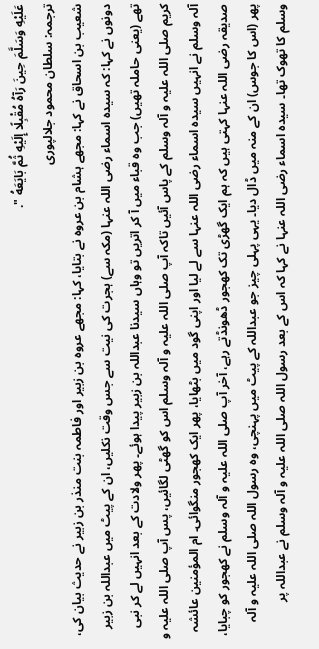عَلَيْهِ وَسَلَّمَ حِينَ رَآهُ مُقْبِلًا إِلَيْهِ ثُمَّ بَايَعَهُ ".
ترجمہ: سلطان محمود جلالپوری
شعیب بن اسحاق نے کہا: مجھے ہشام بن عروہ نے بتایا، کہا: مجھے عروہ بن زبیر اور فاطمہ بنت منذر بن زبیر نے حدیث بیان کی، دونوں نے کہا: کہ سیدہ اسماء رضی اللہ عنہا (مکہ سے) ہجرت کی نیت سے جس وقت نکلیں، ان کے پیٹ میں عبداللہ بن زبیر تھے (یعنی حاملہ تھیں) جب وہ قباء میں آ کر اتریں تو وہاں سیدنا عبداللہ بن زبیر پیدا ہوئے۔ پھر ولادت کے بعد انہیں لے کر نبی کریم صلی اللہ علیہ و آلہ وسلم کے پاس آئیں تاکہ آپ صلی اللہ علیہ و آلہ وسلم اس کو گھٹی لگائیں، پس آپ صلی اللہ علیہ و آلہ وسلم نے انہیں سیدہ اسماء رضی اللہ عنہا سے لے لیا اور اپنی گود میں بٹھایا، پھر ایک کھجور منگوائی۔ ام المؤمنین عائشہ صدیقہ رضی اللہ عنہا کہتی ہیں کہ ہم ایک گھڑی تک کھجور ڈھونڈتے رہے، آخر آپ صلی اللہ علیہ و آلہ وسلم نے کھجور کو چبایا، پھر (اس کا جوس) ان کے منہ میں ڈال دیا۔ یہی پہلی چیز جو عبداللہ کے پیٹ میں پہنچی، وہ رسول اللہ صلی اللہ علیہ و آلہ وسلم کا تھوک تھا۔ سیدہ اسماء رضی اللہ عنہا نے کہا کہ اس کے بعد رسول اللہ صلی اللہ علیہ و آلہ وسلم نے عبداللہ پر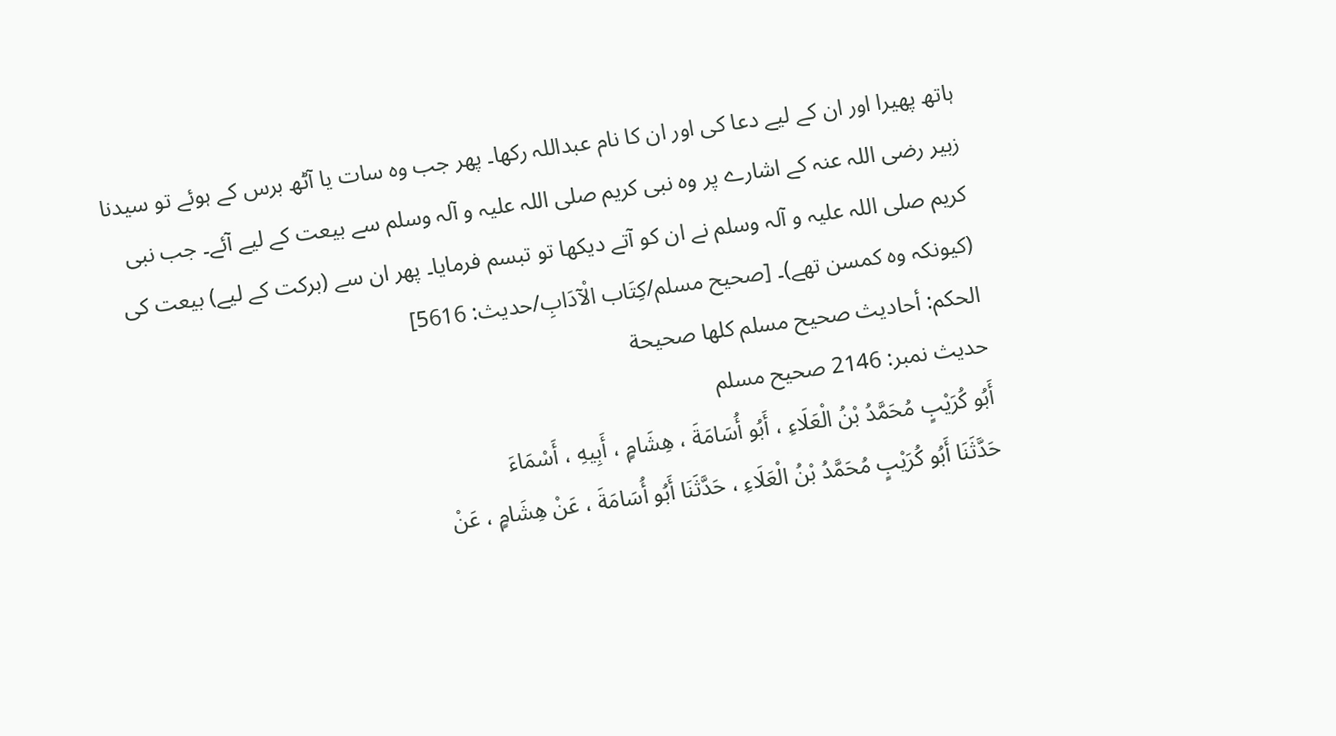ہاتھ پھیرا اور ان کے لیے دعا کی اور ان کا نام عبداللہ رکھا۔ پھر جب وہ سات یا آٹھ برس کے ہوئے تو سیدنا زبیر رضی اللہ عنہ کے اشارے پر وہ نبی کریم صلی اللہ علیہ و آلہ وسلم سے بیعت کے لیے آئے۔ جب نبی کریم صلی اللہ علیہ و آلہ وسلم نے ان کو آتے دیکھا تو تبسم فرمایا۔ پھر ان سے (برکت کے لیے) بیعت کی (کیونکہ وہ کمسن تھے)۔ [صحيح مسلم/كِتَاب الْآدَابِ/حدیث: 5616]
الحكم: أحاديث صحيح مسلم كلها صحيحة
حدیث نمبر: 2146 صحیح مسلم
أَبُو كُرَيْبٍ مُحَمَّدُ بْنُ الْعَلَاءِ ، أَبُو أُسَامَةَ ، هِشَامٍ ، أَبِيهِ ، أَسْمَاءَ
حَدَّثَنَا أَبُو كُرَيْبٍ مُحَمَّدُ بْنُ الْعَلَاءِ ، حَدَّثَنَا أَبُو أُسَامَةَ ، عَنْ هِشَامٍ ، عَنْ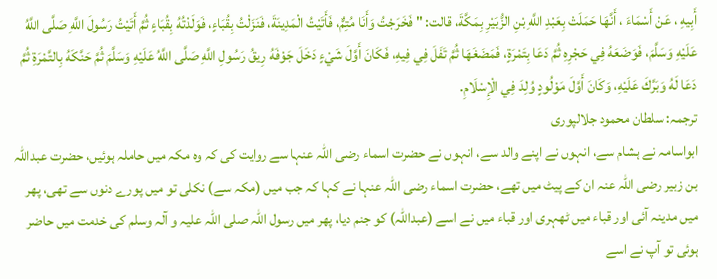أَبِيهِ ، عَنْ أَسْمَاءَ ، أَنَّهَا حَمَلَتْ بِعَبْدِ اللَّهِ بْنِ الزُّبَيْرِ بِمَكَّةَ، قالت: " فَخَرَجْتُ وَأَنَا مُتِمٌّ، فَأَتَيْتُ الْمَدِينَةَ، فَنَزَلْتُ بِقُبَاءٍ، فَوَلَدْتُهُ بِقُبَاءٍ ثُمَّ أَتَيْتُ رَسُولَ اللَّهِ صَلَّى اللَّهُ عَلَيْهِ وَسَلَّمَ، فَوَضَعَهُ فِي حَجْرِهِ ثُمَّ دَعَا بِتَمْرَةٍ، فَمَضَغَهَا ثُمَّ تَفَلَ فِي فِيهِ، فَكَانَ أَوَّلَ شَيْءٍ دَخَلَ جَوْفَهُ رِيقُ رَسُولِ اللَّهِ صَلَّى اللَّهُ عَلَيْهِ وَسَلَّمَ ثُمَّ حَنَّكَهُ بِالتَّمْرَةِ ثُمَّ دَعَا لَهُ وَبَرَّكَ عَلَيْهِ، وَكَانَ أَوَّلَ مَوْلُودٍ وُلِدَ فِي الْإِسْلَامِ.
ترجمہ: سلطان محمود جلالپوری
ابواسامہ نے ہشام سے، انہوں نے اپنے والد سے، انہوں نے حضرت اسماء رضی اللہ عنہا سے روایت کی کہ وہ مکہ میں حاملہ ہوئیں، حضرت عبداللہ بن زبیر رضی اللہ عنہ ان کے پیٹ میں تھے، حضرت اسماء رضی اللہ عنہا نے کہا کہ جب میں (مکہ سے) نکلی تو میں پورے دنوں سے تھی، پھر میں مدینہ آئی اور قباء میں ٹھہری اور قباء میں نے اسے (عبداللہ) کو جنم دیا، پھر میں رسول اللہ صلی اللہ علیہ و آلہ وسلم کی خدمت میں حاضر ہوئی تو آپ نے اسے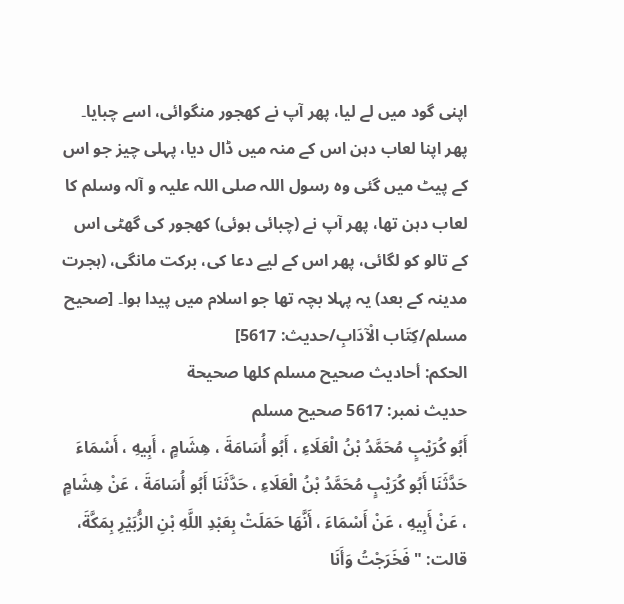اپنی گود میں لے لیا، پھر آپ نے کھجور منگوائی، اسے چبایا۔ پھر اپنا لعاب دہن اس کے منہ میں ڈال دیا، پہلی چیز جو اس کے پیٹ میں گئی وہ رسول اللہ صلی اللہ علیہ و آلہ وسلم کا لعاب دہن تھا، پھر آپ نے (چبائی ہوئی) کھجور کی گھٹی اس کے تالو کو لگائی، پھر اس کے لیے دعا کی، برکت مانگی، (ہجرت مدینہ کے بعد) یہ پہلا بچہ تھا جو اسلام میں پیدا ہوا۔ [صحيح مسلم/كِتَاب الْآدَابِ/حدیث: 5617]
الحكم: أحاديث صحيح مسلم كلها صحيحة
حدیث نمبر: 5617 صحیح مسلم
أَبُو كُرَيْبٍ مُحَمَّدُ بْنُ الْعَلَاءِ ، أَبُو أُسَامَةَ ، هِشَامٍ ، أَبِيهِ ، أَسْمَاءَ
حَدَّثَنَا أَبُو كُرَيْبٍ مُحَمَّدُ بْنُ الْعَلَاءِ ، حَدَّثَنَا أَبُو أُسَامَةَ ، عَنْ هِشَامٍ ، عَنْ أَبِيهِ ، عَنْ أَسْمَاءَ ، أَنَّهَا حَمَلَتْ بِعَبْدِ اللَّهِ بْنِ الزُّبَيْرِ بِمَكَّةَ، قالت: " فَخَرَجْتُ وَأَنَا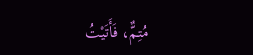مُتِمٌّ، فَأَتَيْتُ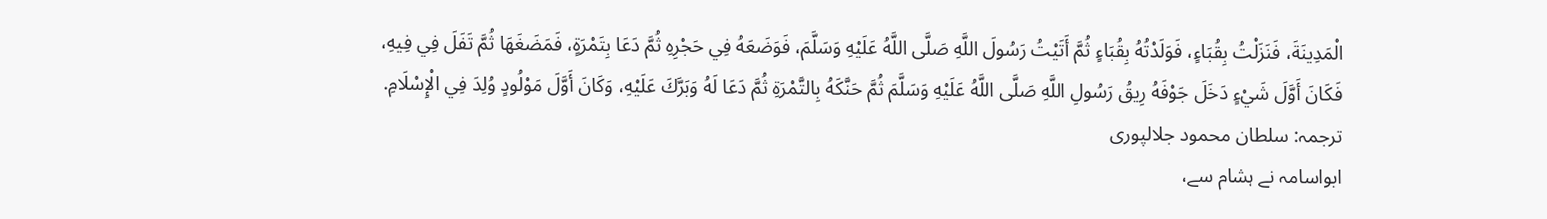الْمَدِينَةَ، فَنَزَلْتُ بِقُبَاءٍ، فَوَلَدْتُهُ بِقُبَاءٍ ثُمَّ أَتَيْتُ رَسُولَ اللَّهِ صَلَّى اللَّهُ عَلَيْهِ وَسَلَّمَ، فَوَضَعَهُ فِي حَجْرِهِ ثُمَّ دَعَا بِتَمْرَةٍ، فَمَضَغَهَا ثُمَّ تَفَلَ فِي فِيهِ، فَكَانَ أَوَّلَ شَيْءٍ دَخَلَ جَوْفَهُ رِيقُ رَسُولِ اللَّهِ صَلَّى اللَّهُ عَلَيْهِ وَسَلَّمَ ثُمَّ حَنَّكَهُ بِالتَّمْرَةِ ثُمَّ دَعَا لَهُ وَبَرَّكَ عَلَيْهِ، وَكَانَ أَوَّلَ مَوْلُودٍ وُلِدَ فِي الْإِسْلَامِ.
ترجمہ: سلطان محمود جلالپوری
ابواسامہ نے ہشام سے،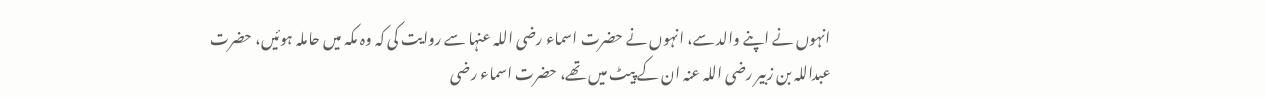انہوں نے اپنے والد سے، انہوں نے حضرت اسماء رضی اللہ عنہا سے روایت کی کہ وہ مکہ میں حاملہ ہوئیں، حضرت عبداللہ بن زبیر رضی اللہ عنہ ان کے پیٹ میں تھے، حضرت اسماء رضی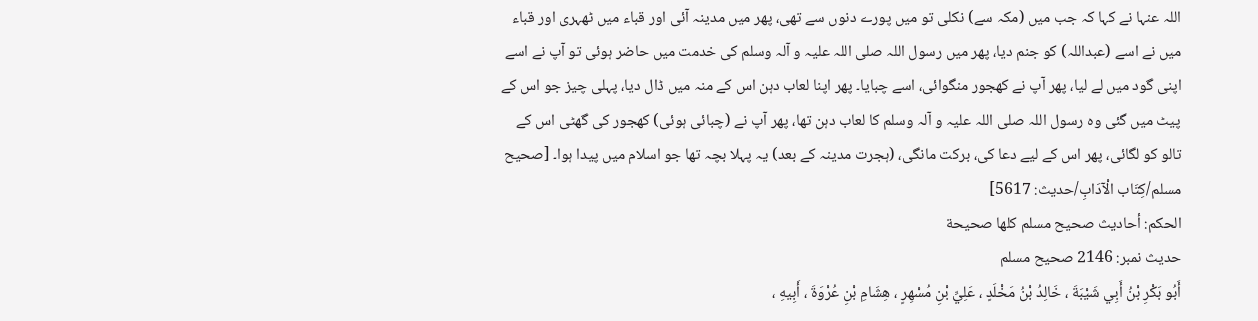اللہ عنہا نے کہا کہ جب میں (مکہ سے) نکلی تو میں پورے دنوں سے تھی، پھر میں مدینہ آئی اور قباء میں ٹھہری اور قباء میں نے اسے (عبداللہ) کو جنم دیا، پھر میں رسول اللہ صلی اللہ علیہ و آلہ وسلم کی خدمت میں حاضر ہوئی تو آپ نے اسے اپنی گود میں لے لیا، پھر آپ نے کھجور منگوائی، اسے چبایا۔ پھر اپنا لعاب دہن اس کے منہ میں ڈال دیا، پہلی چیز جو اس کے پیٹ میں گئی وہ رسول اللہ صلی اللہ علیہ و آلہ وسلم کا لعاب دہن تھا، پھر آپ نے (چبائی ہوئی) کھجور کی گھٹی اس کے تالو کو لگائی، پھر اس کے لیے دعا کی، برکت مانگی، (ہجرت مدینہ کے بعد) یہ پہلا بچہ تھا جو اسلام میں پیدا ہوا۔ [صحيح مسلم/كِتَاب الْآدَابِ/حدیث: 5617]
الحكم: أحاديث صحيح مسلم كلها صحيحة
حدیث نمبر: 2146 صحیح مسلم
أَبُو بَكْرِ بْنُ أَبِي شَيْبَةَ ، خَالِدُ بْنُ مَخْلَدٍ ، عَلِيِّ بْنِ مُسْهِرٍ ، هِشَامِ بْنِ عُرْوَةَ ، أَبِيهِ ،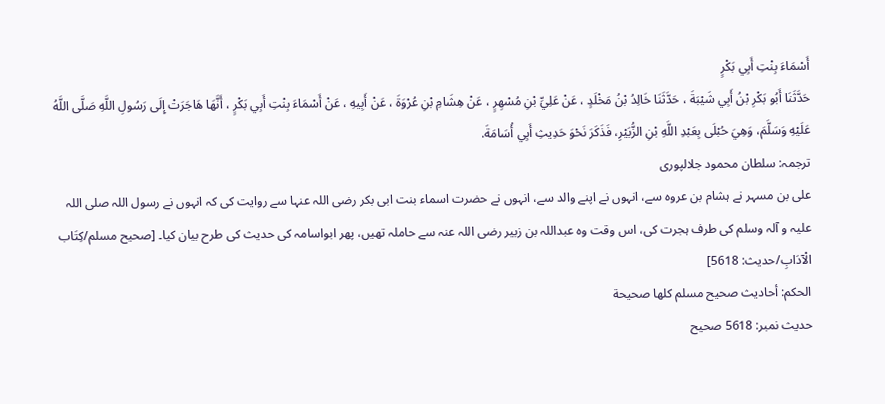أَسْمَاءَ بِنْتِ أَبِي بَكْرٍ
حَدَّثَنَا أَبُو بَكْرِ بْنُ أَبِي شَيْبَةَ ، حَدَّثَنَا خَالِدُ بْنُ مَخْلَدٍ ، عَنْ عَلِيِّ بْنِ مُسْهِرٍ ، عَنْ هِشَامِ بْنِ عُرْوَةَ ، عَنْ أَبِيهِ ، عَنْ أَسْمَاءَ بِنْتِ أَبِي بَكْرٍ ، أَنَّهَا هَاجَرَتْ إِلَى رَسُولِ اللَّهِ صَلَّى اللَّهُ عَلَيْهِ وَسَلَّمَ، وَهِيَ حُبْلَى بِعَبْدِ اللَّهِ بْنِ الزُّبَيْرِ، فَذَكَرَ نَحْوَ حَدِيثِ أَبِي أُسَامَةَ.
ترجمہ: سلطان محمود جلالپوری
علی بن مسہر نے ہشام بن عروہ سے، انہوں نے اپنے والد سے، انہوں نے حضرت اسماء بنت ابی بکر رضی اللہ عنہا سے روایت کی کہ انہوں نے رسول اللہ صلی اللہ علیہ و آلہ وسلم کی طرف ہجرت کی، اس وقت وہ عبداللہ بن زبیر رضی اللہ عنہ سے حاملہ تھیں، پھر ابواسامہ کی حدیث کی طرح بیان کیا۔ [صحيح مسلم/كِتَاب الْآدَابِ/حدیث: 5618]
الحكم: أحاديث صحيح مسلم كلها صحيحة
حدیث نمبر: 5618 صحیح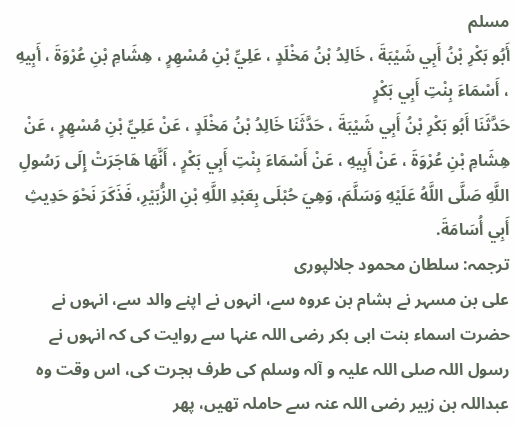مسلم
أَبُو بَكْرِ بْنُ أَبِي شَيْبَةَ ، خَالِدُ بْنُ مَخْلَدٍ ، عَلِيِّ بْنِ مُسْهِرٍ ، هِشَامِ بْنِ عُرْوَةَ ، أَبِيهِ ، أَسْمَاءَ بِنْتِ أَبِي بَكْرٍ
حَدَّثَنَا أَبُو بَكْرِ بْنُ أَبِي شَيْبَةَ ، حَدَّثَنَا خَالِدُ بْنُ مَخْلَدٍ ، عَنْ عَلِيِّ بْنِ مُسْهِرٍ ، عَنْ هِشَامِ بْنِ عُرْوَةَ ، عَنْ أَبِيهِ ، عَنْ أَسْمَاءَ بِنْتِ أَبِي بَكْرٍ ، أَنَّهَا هَاجَرَتْ إِلَى رَسُولِ اللَّهِ صَلَّى اللَّهُ عَلَيْهِ وَسَلَّمَ، وَهِيَ حُبْلَى بِعَبْدِ اللَّهِ بْنِ الزُّبَيْرِ، فَذَكَرَ نَحْوَ حَدِيثِ أَبِي أُسَامَةَ.
ترجمہ: سلطان محمود جلالپوری
علی بن مسہر نے ہشام بن عروہ سے، انہوں نے اپنے والد سے، انہوں نے حضرت اسماء بنت ابی بکر رضی اللہ عنہا سے روایت کی کہ انہوں نے رسول اللہ صلی اللہ علیہ و آلہ وسلم کی طرف ہجرت کی، اس وقت وہ عبداللہ بن زبیر رضی اللہ عنہ سے حاملہ تھیں، پھر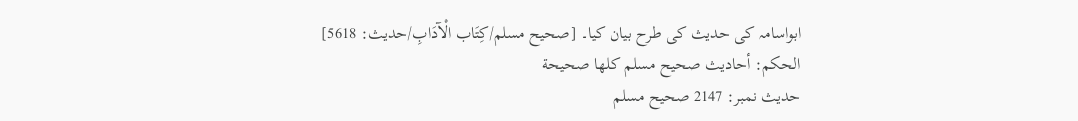ابواسامہ کی حدیث کی طرح بیان کیا۔ [صحيح مسلم/كِتَاب الْآدَابِ/حدیث: 5618]
الحكم: أحاديث صحيح مسلم كلها صحيحة
حدیث نمبر: 2147 صحیح مسلم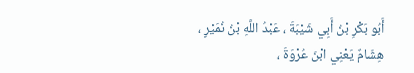أَبُو بَكْرِ بْنُ أَبِي شَيْبَةَ ، عَبْدُ اللَّهِ بْنُ نُمَيْرٍ ، هِشَامٌ يَعْنِي ابْنَ عُرْوَةَ ،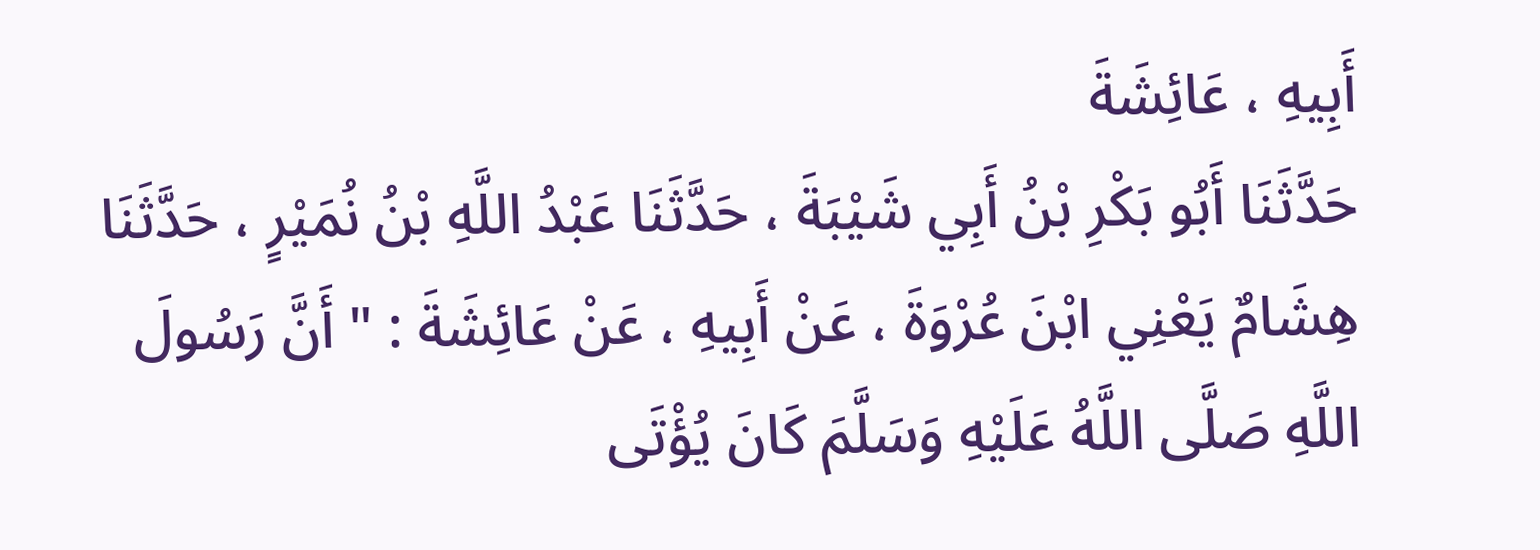أَبِيهِ ، عَائِشَةَ
حَدَّثَنَا أَبُو بَكْرِ بْنُ أَبِي شَيْبَةَ ، حَدَّثَنَا عَبْدُ اللَّهِ بْنُ نُمَيْرٍ ، حَدَّثَنَا هِشَامٌ يَعْنِي ابْنَ عُرْوَةَ ، عَنْ أَبِيهِ ، عَنْ عَائِشَةَ : " أَنَّ رَسُولَ اللَّهِ صَلَّى اللَّهُ عَلَيْهِ وَسَلَّمَ كَانَ يُؤْتَى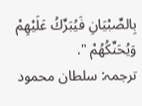بِالصِّبْيَانِ فَيُبَرِّكُ عَلَيْهِمْ وَيُحَنِّكُهُمْ ".
ترجمہ: سلطان محمود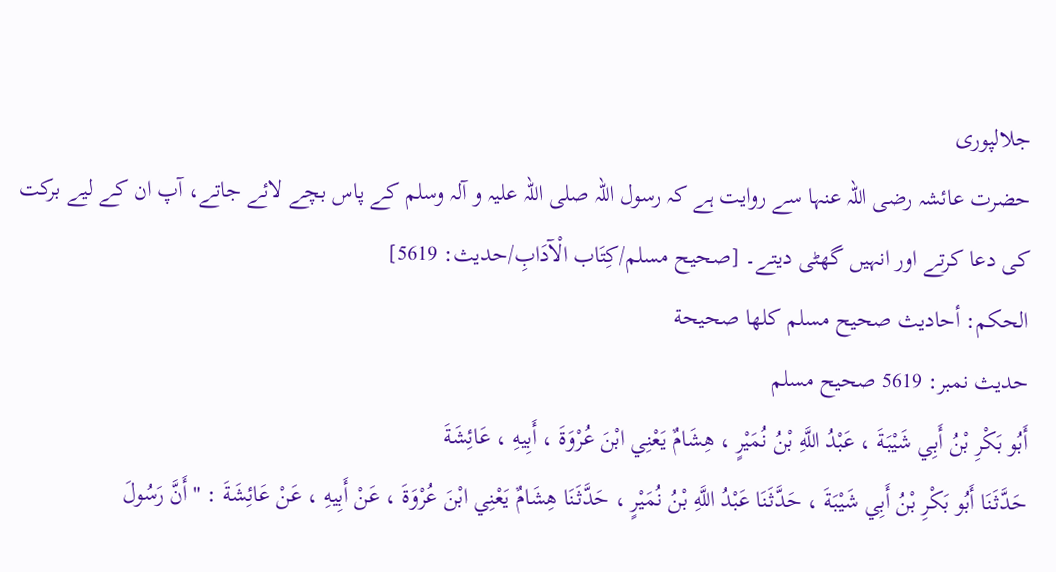جلالپوری
حضرت عائشہ رضی اللہ عنہا سے روایت ہے کہ رسول اللہ صلی اللہ علیہ و آلہ وسلم کے پاس بچے لائے جاتے، آپ ان کے لیے برکت کی دعا کرتے اور انہیں گھٹی دیتے۔ [صحيح مسلم/كِتَاب الْآدَابِ/حدیث: 5619]
الحكم: أحاديث صحيح مسلم كلها صحيحة
حدیث نمبر: 5619 صحیح مسلم
أَبُو بَكْرِ بْنُ أَبِي شَيْبَةَ ، عَبْدُ اللَّهِ بْنُ نُمَيْرٍ ، هِشَامٌ يَعْنِي ابْنَ عُرْوَةَ ، أَبِيهِ ، عَائِشَةَ
حَدَّثَنَا أَبُو بَكْرِ بْنُ أَبِي شَيْبَةَ ، حَدَّثَنَا عَبْدُ اللَّهِ بْنُ نُمَيْرٍ ، حَدَّثَنَا هِشَامٌ يَعْنِي ابْنَ عُرْوَةَ ، عَنْ أَبِيهِ ، عَنْ عَائِشَةَ : " أَنَّ رَسُولَ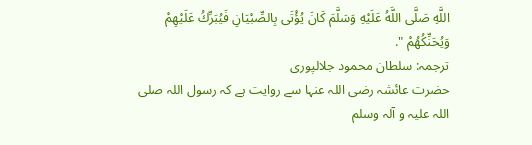اللَّهِ صَلَّى اللَّهُ عَلَيْهِ وَسَلَّمَ كَانَ يُؤْتَى بِالصِّبْيَانِ فَيُبَرِّكُ عَلَيْهِمْ وَيُحَنِّكُهُمْ ".
ترجمہ: سلطان محمود جلالپوری
حضرت عائشہ رضی اللہ عنہا سے روایت ہے کہ رسول اللہ صلی اللہ علیہ و آلہ وسلم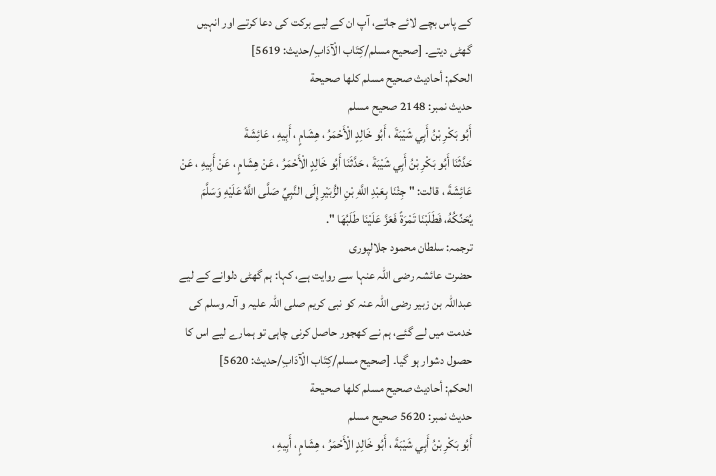کے پاس بچے لائے جاتے، آپ ان کے لیے برکت کی دعا کرتے اور انہیں گھٹی دیتے۔ [صحيح مسلم/كِتَاب الْآدَابِ/حدیث: 5619]
الحكم: أحاديث صحيح مسلم كلها صحيحة
حدیث نمبر: 2148 صحیح مسلم
أَبُو بَكْرِ بْنُ أَبِي شَيْبَةَ ، أَبُو خَالِدٍ الْأَحْمَرُ ، هِشَامٍ ، أَبِيهِ ، عَائِشَةَ
حَدَّثَنَا أَبُو بَكْرِ بْنُ أَبِي شَيْبَةَ ، حَدَّثَنَا أَبُو خَالِدٍ الْأَحْمَرُ ، عَنْ هِشَامٍ ، عَنْ أَبِيهِ ، عَنْ عَائِشَةَ ، قالت: " جِئْنَا بِعَبْدِ اللَّهِ بْنِ الزُّبَيْرِ إِلَى النَّبِيِّ صَلَّى اللَّهُ عَلَيْهِ وَسَلَّمَ يُحَنِّكُهُ، فَطَلَبْنَا تَمْرَةً فَعَزَّ عَلَيْنَا طَلَبُهَا ".
ترجمہ: سلطان محمود جلالپوری
حضرت عائشہ رضی اللہ عنہا سے روایت ہے، کہا: ہم گھٹی دلوانے کے لیے عبداللہ بن زبیر رضی اللہ عنہ کو نبی کریم صلی اللہ علیہ و آلہ وسلم کی خدمت میں لے گئے، ہم نے کھجور حاصل کرنی چاہی تو ہمارے لیے اس کا حصول دشوار ہو گیا۔ [صحيح مسلم/كِتَاب الْآدَابِ/حدیث: 5620]
الحكم: أحاديث صحيح مسلم كلها صحيحة
حدیث نمبر: 5620 صحیح مسلم
أَبُو بَكْرِ بْنُ أَبِي شَيْبَةَ ، أَبُو خَالِدٍ الْأَحْمَرُ ، هِشَامٍ ، أَبِيهِ ،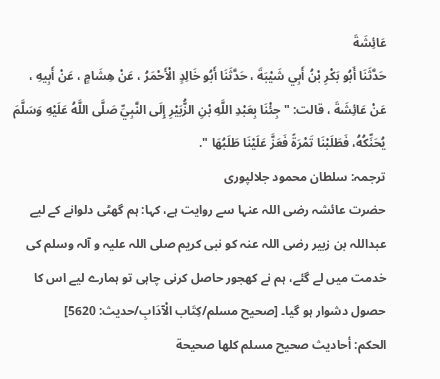عَائِشَةَ
حَدَّثَنَا أَبُو بَكْرِ بْنُ أَبِي شَيْبَةَ ، حَدَّثَنَا أَبُو خَالِدٍ الْأَحْمَرُ ، عَنْ هِشَامٍ ، عَنْ أَبِيهِ ، عَنْ عَائِشَةَ ، قالت: " جِئْنَا بِعَبْدِ اللَّهِ بْنِ الزُّبَيْرِ إِلَى النَّبِيِّ صَلَّى اللَّهُ عَلَيْهِ وَسَلَّمَ يُحَنِّكُهُ، فَطَلَبْنَا تَمْرَةً فَعَزَّ عَلَيْنَا طَلَبُهَا ".
ترجمہ: سلطان محمود جلالپوری
حضرت عائشہ رضی اللہ عنہا سے روایت ہے، کہا: ہم گھٹی دلوانے کے لیے عبداللہ بن زبیر رضی اللہ عنہ کو نبی کریم صلی اللہ علیہ و آلہ وسلم کی خدمت میں لے گئے، ہم نے کھجور حاصل کرنی چاہی تو ہمارے لیے اس کا حصول دشوار ہو گیا۔ [صحيح مسلم/كِتَاب الْآدَابِ/حدیث: 5620]
الحكم: أحاديث صحيح مسلم كلها صحيحة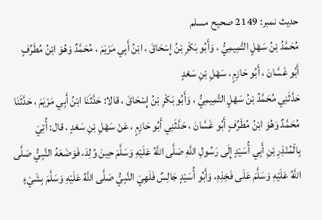حدیث نمبر: 2149 صحیح مسلم
مُحَمَّدُ بْنُ سَهْلٍ التَّمِيمِيُّ ، وَأَبُو بَكْرِ بْنُ إِسْحَاقَ ، ابْنُ أَبِي مَرْيَمَ ، مُحَمَّدٌ وَهُوَ ابْنُ مُطَرِّفٍ أَبُو غَسَّانَ ، أَبُو حَازِمٍ ، سَهْلِ بْنِ سَعْدٍ
حَدَّثَنِي مُحَمَّدُ بْنُ سَهْلٍ التَّمِيمِيُّ ، وَأَبُو بَكْرِ بْنُ إِسْحَاقَ ، قالا: حَدَّثَنَا ابْنُ أَبِي مَرْيَمَ ، حَدَّثَنَا مُحَمَّدٌ وَهُوَ ابْنُ مُطَرِّفٍ أَبُو غَسَّانَ ، حَدَّثَنِي أَبُو حَازِمٍ ، عَنْ سَهْلِ بْنِ سَعْدٍ ، قال: أُتِيَ بِالْمُنْذِرِ بْنِ أَبِي أُسَيْدٍ إِلَى رَسُولِ اللَّهِ صَلَّى اللَّهُ عَلَيْهِ وَسَلَّمَ حِينَ وُلِدَ، فَوَضَعَهُ النَّبِيُّ صَلَّى اللَّهُ عَلَيْهِ وَسَلَّمَ عَلَى فَخِذِهِ، وَأَبُو أُسَيْدٍ جَالِسٌ فَلَهِيَ النَّبِيُّ صَلَّى اللَّهُ عَلَيْهِ وَسَلَّمَ بِشَيْءٍ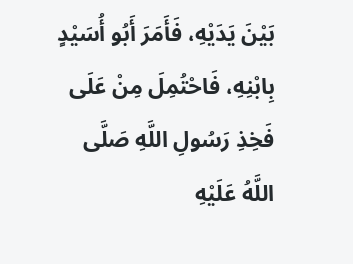بَيْنَ يَدَيْهِ، فَأَمَرَ أَبُو أُسَيْدٍ بِابْنِهِ، فَاحْتُمِلَ مِنْ عَلَى فَخِذِ رَسُولِ اللَّهِ صَلَّى اللَّهُ عَلَيْهِ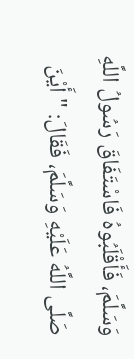وَسَلَّمَ، فَأَقْلَبُوهُ فَاسْتَفَاقَ رَسُولُ اللَّهِ صَلَّى اللَّهُ عَلَيْهِ وَسَلَّمَ، فَقَالَ: " أَيْنَ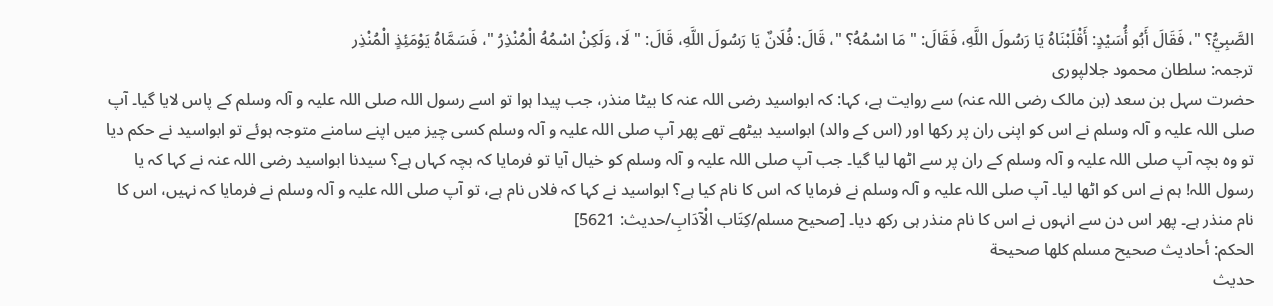الصَّبِيُّ؟ "، فَقَالَ أَبُو أُسَيْدٍ: أَقْلَبْنَاهُ يَا رَسُولَ اللَّهِ، فَقَالَ: " مَا اسْمُهُ؟ "، قَالَ: فُلَانٌ يَا رَسُولَ اللَّهِ، قَالَ: " لَا، وَلَكِنْ اسْمُهُ الْمُنْذِرُ "، فَسَمَّاهُ يَوْمَئِذٍ الْمُنْذِر
ترجمہ: سلطان محمود جلالپوری
حضرت سہل بن سعد (بن مالک رضی اللہ عنہ) سے روایت ہے، کہا: کہ ابواسید رضی اللہ عنہ کا بیٹا منذر، جب پیدا ہوا تو اسے رسول اللہ صلی اللہ علیہ و آلہ وسلم کے پاس لایا گیا۔ آپ صلی اللہ علیہ و آلہ وسلم نے اس کو اپنی ران پر رکھا اور (اس کے والد) ابواسید بیٹھے تھے پھر آپ صلی اللہ علیہ و آلہ وسلم کسی چیز میں اپنے سامنے متوجہ ہوئے تو ابواسید نے حکم دیا تو وہ بچہ آپ صلی اللہ علیہ و آلہ وسلم کے ران پر سے اٹھا لیا گیا۔ جب آپ صلی اللہ علیہ و آلہ وسلم کو خیال آیا تو فرمایا کہ بچہ کہاں ہے؟ سیدنا ابواسید رضی اللہ عنہ نے کہا کہ یا رسول اللہ! ہم نے اس کو اٹھا لیا۔ آپ صلی اللہ علیہ و آلہ وسلم نے فرمایا کہ اس کا نام کیا ہے؟ ابواسید نے کہا کہ فلاں نام ہے، تو آپ صلی اللہ علیہ و آلہ وسلم نے فرمایا کہ نہیں، اس کا نام منذر ہے۔ پھر اس دن سے انہوں نے اس کا نام منذر ہی رکھ دیا۔ [صحيح مسلم/كِتَاب الْآدَابِ/حدیث: 5621]
الحكم: أحاديث صحيح مسلم كلها صحيحة
حدیث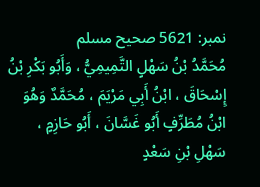نمبر: 5621 صحیح مسلم
مُحَمَّدُ بْنُ سَهْلٍ التَّمِيمِيُّ ، وَأَبُو بَكْرِ بْنُ إِسْحَاقَ ، ابْنُ أَبِي مَرْيَمَ ، مُحَمَّدٌ وَهُوَ ابْنُ مُطَرِّفٍ أَبُو غَسَّانَ ، أَبُو حَازِمٍ ، سَهْلِ بْنِ سَعْدٍ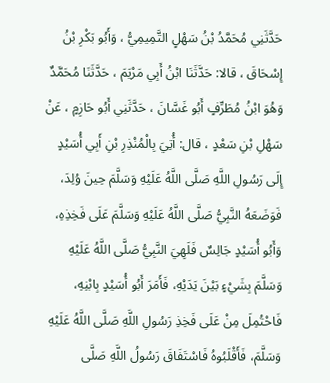حَدَّثَنِي مُحَمَّدُ بْنُ سَهْلٍ التَّمِيمِيُّ ، وَأَبُو بَكْرِ بْنُ إِسْحَاقَ ، قالا: حَدَّثَنَا ابْنُ أَبِي مَرْيَمَ ، حَدَّثَنَا مُحَمَّدٌ وَهُوَ ابْنُ مُطَرِّفٍ أَبُو غَسَّانَ ، حَدَّثَنِي أَبُو حَازِمٍ ، عَنْ سَهْلِ بْنِ سَعْدٍ ، قال: أُتِيَ بِالْمُنْذِرِ بْنِ أَبِي أُسَيْدٍ إِلَى رَسُولِ اللَّهِ صَلَّى اللَّهُ عَلَيْهِ وَسَلَّمَ حِينَ وُلِدَ، فَوَضَعَهُ النَّبِيُّ صَلَّى اللَّهُ عَلَيْهِ وَسَلَّمَ عَلَى فَخِذِهِ، وَأَبُو أُسَيْدٍ جَالِسٌ فَلَهِيَ النَّبِيُّ صَلَّى اللَّهُ عَلَيْهِ وَسَلَّمَ بِشَيْءٍ بَيْنَ يَدَيْهِ، فَأَمَرَ أَبُو أُسَيْدٍ بِابْنِهِ، فَاحْتُمِلَ مِنْ عَلَى فَخِذِ رَسُولِ اللَّهِ صَلَّى اللَّهُ عَلَيْهِ وَسَلَّمَ، فَأَقْلَبُوهُ فَاسْتَفَاقَ رَسُولُ اللَّهِ صَلَّى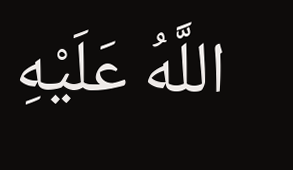اللَّهُ عَلَيْهِ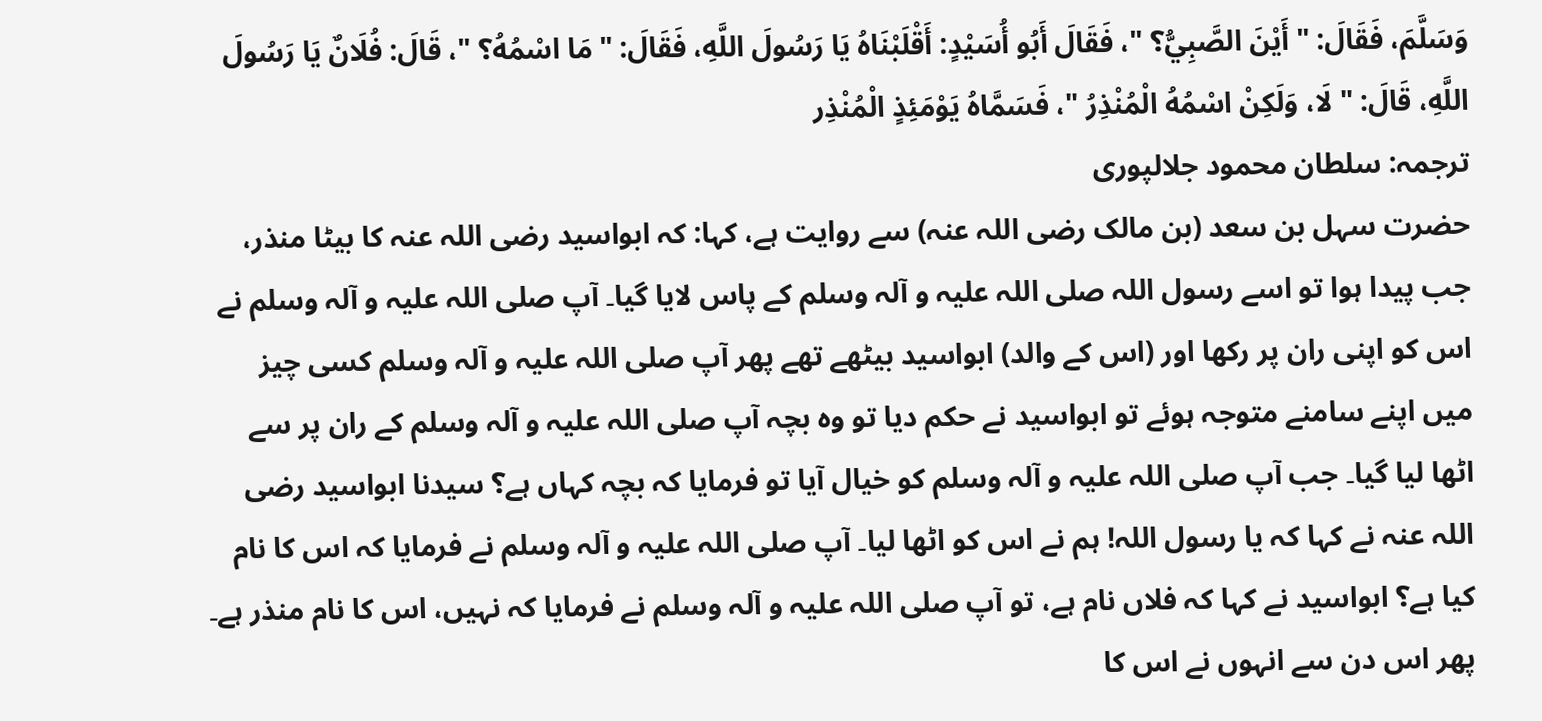وَسَلَّمَ، فَقَالَ: " أَيْنَ الصَّبِيُّ؟ "، فَقَالَ أَبُو أُسَيْدٍ: أَقْلَبْنَاهُ يَا رَسُولَ اللَّهِ، فَقَالَ: " مَا اسْمُهُ؟ "، قَالَ: فُلَانٌ يَا رَسُولَ اللَّهِ، قَالَ: " لَا، وَلَكِنْ اسْمُهُ الْمُنْذِرُ "، فَسَمَّاهُ يَوْمَئِذٍ الْمُنْذِر
ترجمہ: سلطان محمود جلالپوری
حضرت سہل بن سعد (بن مالک رضی اللہ عنہ) سے روایت ہے، کہا: کہ ابواسید رضی اللہ عنہ کا بیٹا منذر، جب پیدا ہوا تو اسے رسول اللہ صلی اللہ علیہ و آلہ وسلم کے پاس لایا گیا۔ آپ صلی اللہ علیہ و آلہ وسلم نے اس کو اپنی ران پر رکھا اور (اس کے والد) ابواسید بیٹھے تھے پھر آپ صلی اللہ علیہ و آلہ وسلم کسی چیز میں اپنے سامنے متوجہ ہوئے تو ابواسید نے حکم دیا تو وہ بچہ آپ صلی اللہ علیہ و آلہ وسلم کے ران پر سے اٹھا لیا گیا۔ جب آپ صلی اللہ علیہ و آلہ وسلم کو خیال آیا تو فرمایا کہ بچہ کہاں ہے؟ سیدنا ابواسید رضی اللہ عنہ نے کہا کہ یا رسول اللہ! ہم نے اس کو اٹھا لیا۔ آپ صلی اللہ علیہ و آلہ وسلم نے فرمایا کہ اس کا نام کیا ہے؟ ابواسید نے کہا کہ فلاں نام ہے، تو آپ صلی اللہ علیہ و آلہ وسلم نے فرمایا کہ نہیں، اس کا نام منذر ہے۔ پھر اس دن سے انہوں نے اس کا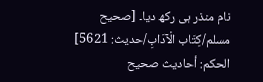نام منذر ہی رکھ دیا۔ [صحيح مسلم/كِتَاب الْآدَابِ/حدیث: 5621]
الحكم: أحاديث صحيح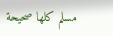مسلم كلها صحيحة